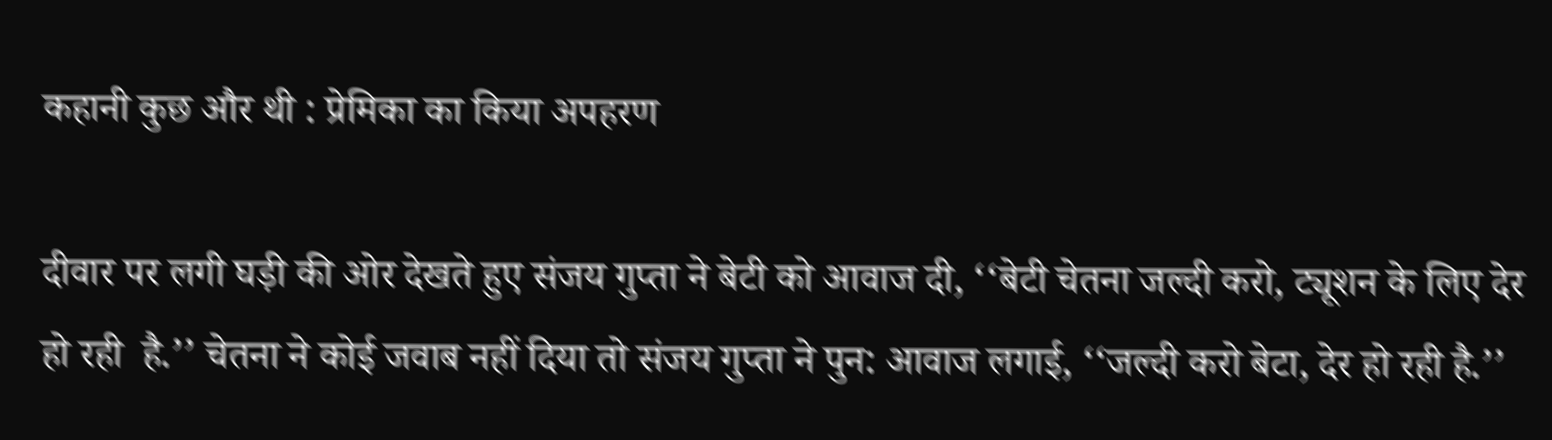कहानी कुछ और थी : प्रेमिका का किया अपहरण

दीवार पर लगी घड़ी की ओर देखते हुए संजय गुप्ता ने बेटी को आवाज दी, ‘‘बेटी चेतना जल्दी करो, ट्यूशन के लिए देर हो रही  है.’’ चेतना ने कोई जवाब नहीं दिया तो संजय गुप्ता ने पुन: आवाज लगाई, ‘‘जल्दी करो बेटा, देर हो रही है.’’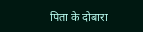पिता के दोबारा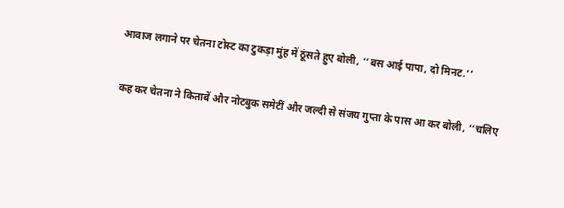आवाज लगाने पर चेतना टोस्ट का टुकड़ा मुंह में ठूंसते हुए बोली, ‘‘बस आई पापा, दो मिनट.’’

कह कर चेतना ने किताबें और नोटबुक समेटीं और जल्दी से संजय गुप्ता के पास आ कर बोली, ‘‘चलिए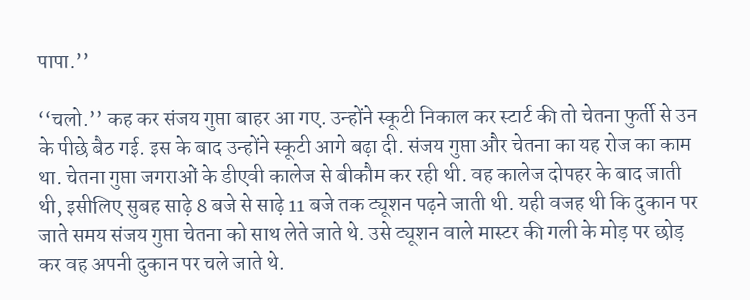पापा.’’

‘‘चलो.’’ कह कर संजय गुप्ता बाहर आ गए. उन्होंने स्कूटी निकाल कर स्टार्ट की तो चेतना फुर्ती से उन के पीछे बैठ गई. इस के बाद उन्होंने स्कूटी आगे बढ़ा दी. संजय गुप्ता और चेतना का यह रोज का काम था. चेतना गुप्ता जगराओं के डीएवी कालेज से बीकौम कर रही थी. वह कालेज दोपहर के बाद जाती थी, इसीलिए सुबह साढ़े 8 बजे से साढ़े 11 बजे तक ट्यूशन पढ़ने जाती थी. यही वजह थी कि दुकान पर जाते समय संजय गुप्ता चेतना को साथ लेते जाते थे. उसे ट्यूशन वाले मास्टर की गली के मोड़ पर छोड़ कर वह अपनी दुकान पर चले जाते थे.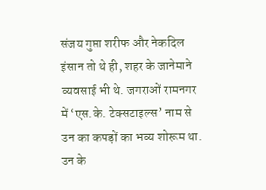संजय गुप्ता शरीफ और नेकदिल इंसान तो थे ही, शहर के जानेमाने व्यवसाई भी थे. जगराओं रामनगर में ‘एस.के. टेक्सटाइल्स’ नाम से उन का कपड़ों का भव्य शोरूम था. उन के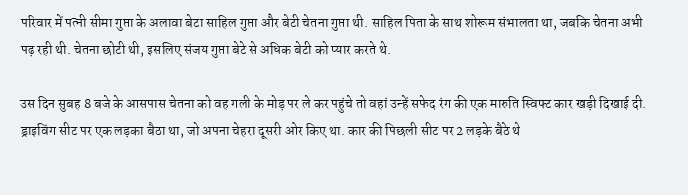परिवार में पत्नी सीमा गुप्ता के अलावा बेटा साहिल गुप्ता और बेटी चेतना गुप्ता थी. साहिल पिता के साथ शोरूम संभालता था, जबकि चेतना अभी पढ़ रही थी. चेतना छोटी थी, इसलिए संजय गुप्ता बेटे से अधिक बेटी को प्यार करते थे.

उस दिन सुबह 8 बजे के आसपास चेतना को वह गली के मोड़ पर ले कर पहुंचे तो वहां उन्हें सफेद रंग की एक मारुति स्विफ्ट कार खड़ी दिखाई दी. ड्राइविंग सीट पर एक लड़का बैठा था, जो अपना चेहरा दूसरी ओर किए था. कार की पिछली सीट पर 2 लड़के बैठे थे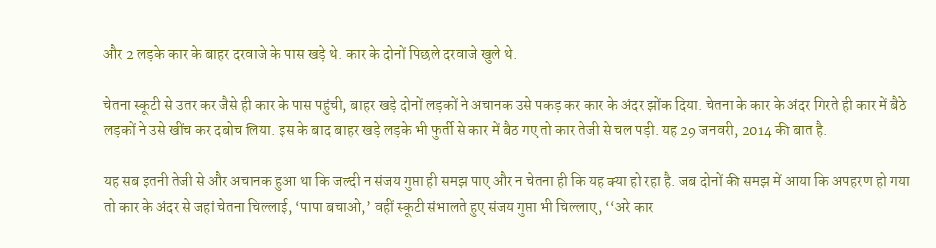और 2 लड़के कार के बाहर दरवाजे के पास खड़े थे. कार के दोनों पिछले दरवाजे खुले थे.

चेतना स्कूटी से उतर कर जैसे ही कार के पास पहुंची, बाहर खड़े दोनों लड़कों ने अचानक उसे पकड़ कर कार के अंदर झोंक दिया. चेतना के कार के अंदर गिरते ही कार में बैठे लड़कों ने उसे खींच कर दबोच लिया. इस के बाद बाहर खड़े लड़के भी फुर्ती से कार में बैठ गए तो कार तेजी से चल पड़ी. यह 29 जनवरी, 2014 की बात है.

यह सब इतनी तेजी से और अचानक हुआ था कि जल्दी न संजय गुप्ता ही समझ पाए और न चेतना ही कि यह क्या हो रहा है. जब दोनों की समझ में आया कि अपहरण हो गया तो कार के अंदर से जहां चेतना चिल्लाई, ‘पापा बचाओ,’ वहीं स्कूटी संभालते हुए संजय गुप्ता भी चिल्लाए, ‘‘अरे कार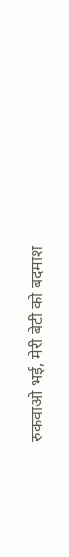रुकवाओ भई, मेरी बेटी को बदमाश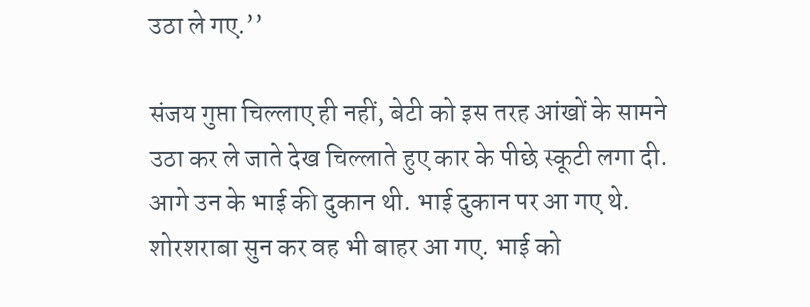उठा ले गए.’’

संजय गुप्ता चिल्लाए ही नहीं, बेटी को इस तरह आंखों के सामने उठा कर ले जाते देख चिल्लाते हुए कार के पीछे स्कूटी लगा दी. आगे उन के भाई की दुकान थी. भाई दुकान पर आ गए थे. शोरशराबा सुन कर वह भी बाहर आ गए. भाई को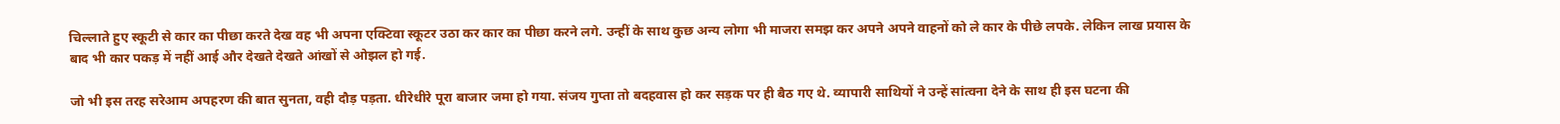चिल्लाते हुए स्कूटी से कार का पीछा करते देख वह भी अपना एक्टिवा स्कूटर उठा कर कार का पीछा करने लगे. उन्हीं के साथ कुछ अन्य लोगा भी माजरा समझ कर अपने अपने वाहनों को ले कार के पीछे लपके. लेकिन लाख प्रयास के बाद भी कार पकड़ में नहीं आई और देखते देखते आंखों से ओझल हो गई.

जो भी इस तरह सरेआम अपहरण की बात सुनता, वही दौड़ पड़ता. धीरेधीरे पूरा बाजार जमा हो गया. संजय गुप्ता तो बदहवास हो कर सड़क पर ही बैठ गए थे. व्यापारी साथियों ने उन्हें सांत्वना देने के साथ ही इस घटना की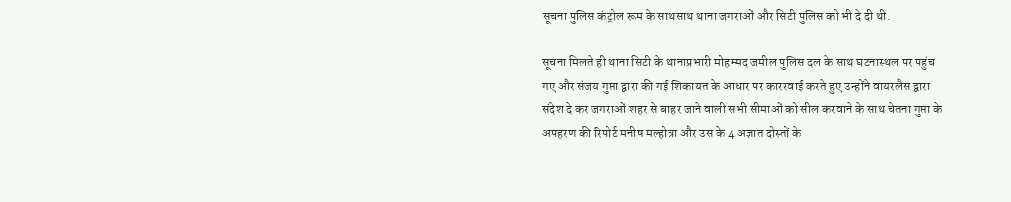सूचना पुलिस कंट्रोल रूम के साथसाथ थाना जगराओं और सिटी पुलिस को भी दे दी थी.

सूचना मिलते ही थाना सिटी के थानाप्रभारी मोहम्मद जमील पुलिस दल के साथ घटनास्थल पर पहुंच गए और संजय गुप्ता द्वारा की गई शिकायत के आधार पर काररवाई करते हुए उन्होंने वायरलैस द्वारा संदेश दे कर जगराओं शहर से बाहर जाने वाली सभी सीमाओं को सील करवाने के साथ चेतना गुप्ता के अपहरण की रिपोर्ट मनीष मल्होत्रा और उस के 4 अज्ञात दोस्तों के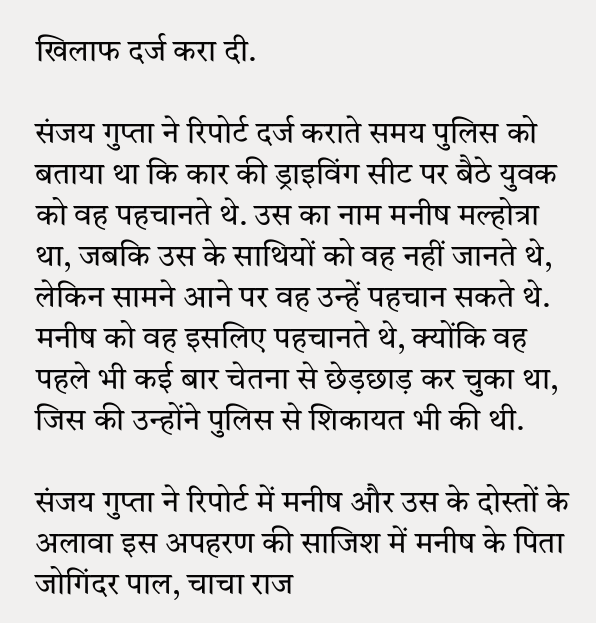खिलाफ दर्ज करा दी.

संजय गुप्ता ने रिपोर्ट दर्ज कराते समय पुलिस को बताया था कि कार की ड्राइविंग सीट पर बैठे युवक को वह पहचानते थे. उस का नाम मनीष मल्होत्रा था, जबकि उस के साथियों को वह नहीं जानते थे, लेकिन सामने आने पर वह उन्हें पहचान सकते थे. मनीष को वह इसलिए पहचानते थे, क्योंकि वह पहले भी कई बार चेतना से छेड़छाड़ कर चुका था, जिस की उन्होंने पुलिस से शिकायत भी की थी.

संजय गुप्ता ने रिपोर्ट में मनीष और उस के दोस्तों के अलावा इस अपहरण की साजिश में मनीष के पिता जोगिंदर पाल, चाचा राज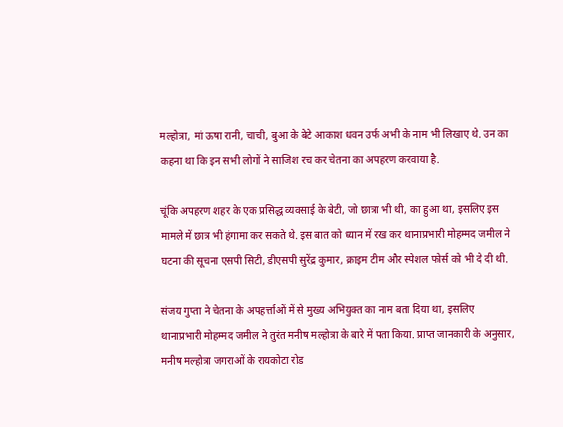मल्होत्रा, मां ऊषा रानी, चाची, बुआ के बेटे आकाश धवन उर्फ अभी के नाम भी लिखाए थे. उन का कहना था कि इन सभी लोगों ने साजिश रच कर चेतना का अपहरण करवाया है.

चूंकि अपहरण शहर के एक प्रसिद्ध व्यवसाई के बेटी, जो छात्रा भी थी, का हुआ था, इसलिए इस मामले में छात्र भी हंगामा कर सकते थे. इस बात को ध्यान में रख कर थानाप्रभारी मोहम्मद जमील ने घटना की सूचना एसपी सिटी, डीएसपी सुरेंद्र कुमार, क्राइम टीम और स्पेशल फोर्स को भी दे दी थी.

संजय गुप्ता ने चेतना के अपहर्त्ताओं में से मुख्य अभियुक्त का नाम बता दिया था, इसलिए थानाप्रभारी मोहम्मद जमील ने तुरंत मनीष मल्होत्रा के बारे में पता किया. प्राप्त जानकारी के अनुसार, मनीष मल्होत्रा जगराओं के रायकोटा रोड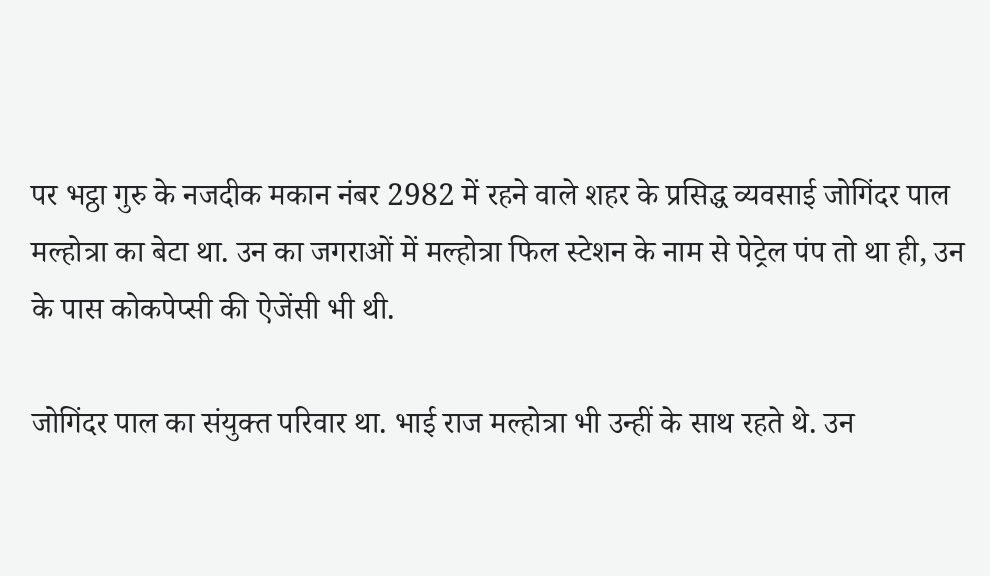पर भट्ठा गुरु के नजदीक मकान नंबर 2982 में रहने वाले शहर के प्रसिद्ध व्यवसाई जोगिंदर पाल मल्होत्रा का बेटा था. उन का जगराओं में मल्होत्रा फिल स्टेशन के नाम से पेट्रेल पंप तो था ही, उन के पास कोकपेप्सी की ऐजेंसी भी थी.

जोगिंदर पाल का संयुक्त परिवार था. भाई राज मल्होत्रा भी उन्हीं के साथ रहते थे. उन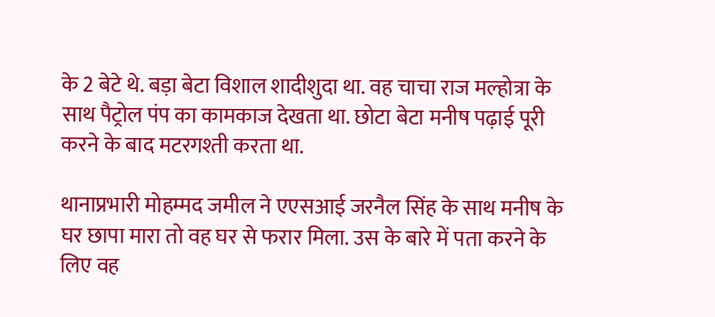के 2 बेटे थे. बड़ा बेटा विशाल शादीशुदा था. वह चाचा राज मल्होत्रा के साथ पैट्रोल पंप का कामकाज देखता था. छोटा बेटा मनीष पढ़ाई पूरी करने के बाद मटरगश्ती करता था.

थानाप्रभारी मोहम्मद जमील ने एएसआई जरनैल सिंह के साथ मनीष के घर छापा मारा तो वह घर से फरार मिला. उस के बारे में पता करने के लिए वह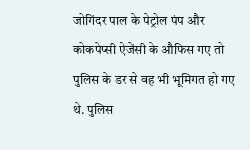जोगिंदर पाल के पेट्रोल पंप और कोकपेप्सी ऐजेंसी के औफिस गए तो पुलिस के डर से वह भी भूमिगत हो गए थे. पुलिस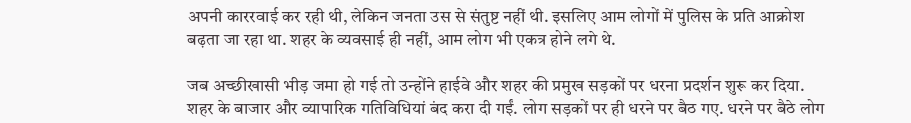अपनी काररवाई कर रही थी, लेकिन जनता उस से संतुष्ट नहीं थी. इसलिए आम लोगों में पुलिस के प्रति आक्रोश बढ़ता जा रहा था. शहर के व्यवसाई ही नहीं, आम लोग भी एकत्र होने लगे थे.

जब अच्छीखासी भीड़ जमा हो गई तो उन्होंने हाईवे और शहर की प्रमुख सड़कों पर धरना प्रदर्शन शुरू कर दिया. शहर के बाजार और व्यापारिक गतिविधियां बंद करा दी गईं. लोग सड़कों पर ही धरने पर बैठ गए. धरने पर बैठे लोग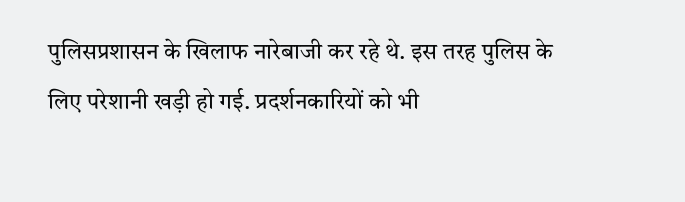पुलिसप्रशासन के खिलाफ नारेबाजी कर रहे थे. इस तरह पुलिस के लिए परेशानी खड़ी हो गई. प्रदर्शनकारियों को भी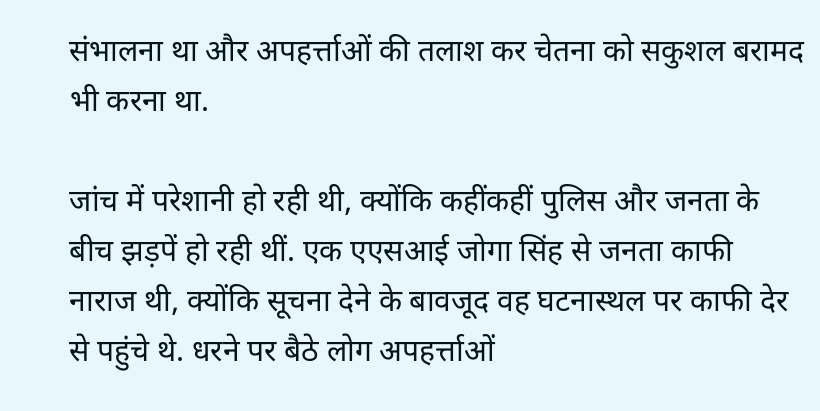संभालना था और अपहर्त्ताओं की तलाश कर चेतना को सकुशल बरामद भी करना था.

जांच में परेशानी हो रही थी, क्योंकि कहींकहीं पुलिस और जनता के बीच झड़पें हो रही थीं. एक एएसआई जोगा सिंह से जनता काफी नाराज थी, क्योंकि सूचना देने के बावजूद वह घटनास्थल पर काफी देर से पहुंचे थे. धरने पर बैठे लोग अपहर्त्ताओं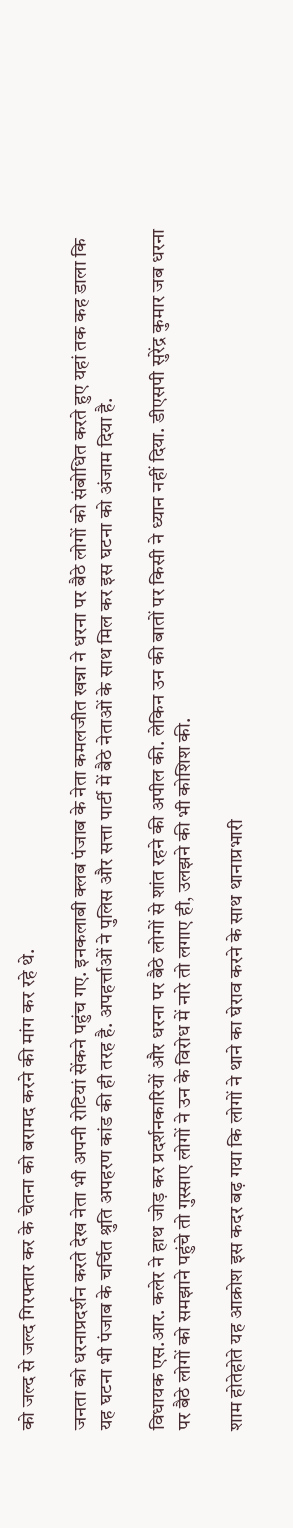को जल्द से जल्द गिरफ्तार कर के चेतना को बरामद करने की मांग कर रहे थे.

जनता को धरनाप्रदर्शन करते देख नेता भी अपनी रोटियां सेंकने पहुंच गए. इनकलाबी क्लब पंजाब के नेता कमलजीत खन्ना ने धरना पर बैठे लोगों को संबोधित करते हुए यहां तक कह डाला कि यह घटना भी पंजाब के चर्चित श्रुति अपहरण कांड की ही तरह है. अपहर्त्ताओं ने पुलिस और सत्ता पार्टी में बैठे नेताओं के साथ मिल कर इस घटना को अंजाम दिया है.

विधायक एस.आर. कलेर ने हाथ जोड़ कर प्रदर्शनकारियों और धरना पर बैठे लोगों से शांत रहने की अपील की. लेकिन उन की बातों पर किसी ने ध्यान नहीं दिया. डीएसपी सुरेंद्र कुमार जब धरना पर बैठे लोगों को समझाने पहुंचे तो गुस्साए लोगों ने उन के विरोध में नारे तो लगाए ही, उलझने की भी कोशिश की.

शाम होतेहोते यह आक्रोश इस कदर बढ़ गया कि लोगों ने थाने का घेराव करने के साथ थानाप्रभारी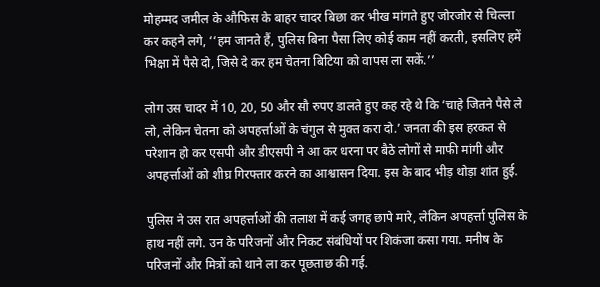मोहम्मद जमील के औफिस के बाहर चादर बिछा कर भीख मांगते हुए जोरजोर से चिल्ला कर कहने लगे, ‘‘हम जानते हैं, पुलिस बिना पैसा लिए कोई काम नहीं करती, इसलिए हमें भिक्षा में पैसे दो, जिसे दे कर हम चेतना बिटिया को वापस ला सकें.’’

लोग उस चादर में 10, 20, 50 और सौ रुपए डालते हुए कह रहे थे कि ‘चाहे जितने पैसे ले लो, लेकिन चेतना को अपहर्त्ताओं के चंगुल से मुक्त करा दो.’ जनता की इस हरकत से परेशान हो कर एसपी और डीएसपी ने आ कर धरना पर बैठे लोगों से माफी मांगी और अपहर्त्ताओं को शीघ्र गिरफ्तार करने का आश्वासन दिया. इस के बाद भीड़ थोड़ा शांत हुई.

पुलिस ने उस रात अपहर्त्ताओं की तलाश में कई जगह छापे मारे, लेकिन अपहर्त्ता पुलिस के हाथ नहीं लगे. उन के परिजनों और निकट संबंधियों पर शिकंजा कसा गया. मनीष के परिजनों और मित्रों को थाने ला कर पूछताछ की गई.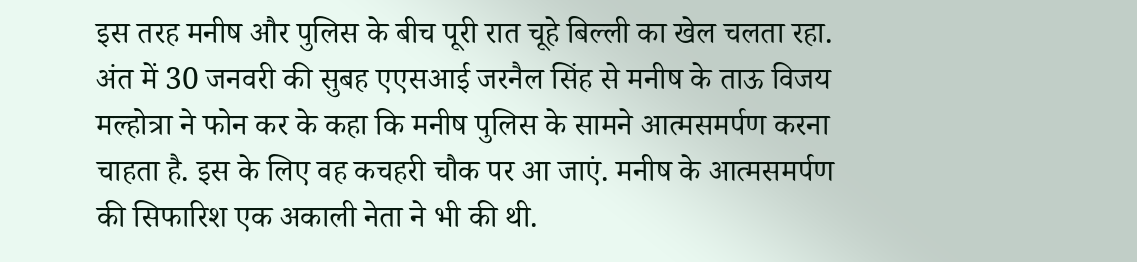इस तरह मनीष और पुलिस के बीच पूरी रात चूहे बिल्ली का खेल चलता रहा. अंत में 30 जनवरी की सुबह एएसआई जरनैल सिंह से मनीष के ताऊ विजय मल्होत्रा ने फोन कर के कहा कि मनीष पुलिस के सामने आत्मसमर्पण करना चाहता है. इस के लिए वह कचहरी चौक पर आ जाएं. मनीष के आत्मसमर्पण की सिफारिश एक अकाली नेता ने भी की थी.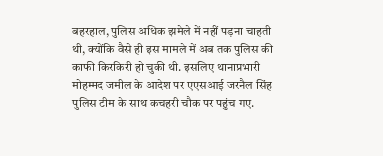बहरहाल, पुलिस अधिक झमेले में नहीं पड़ना चाहती थी, क्योंकि वैसे ही इस मामले में अब तक पुलिस की काफी किरकिरी हो चुकी थी. इसलिए थानाप्रभारी मोहम्मद जमील के आदेश पर एएसआई जरनैल सिंह पुलिस टीम के साथ कचहरी चौक पर पहुंच गए.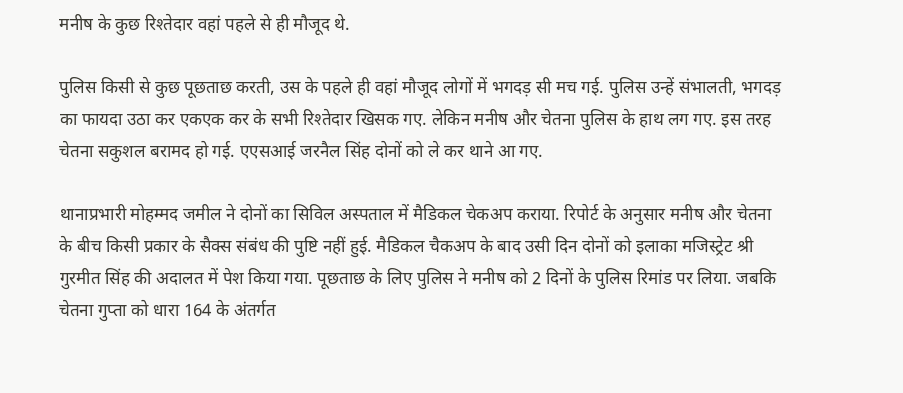मनीष के कुछ रिश्तेदार वहां पहले से ही मौजूद थे.

पुलिस किसी से कुछ पूछताछ करती, उस के पहले ही वहां मौजूद लोगों में भगदड़ सी मच गई. पुलिस उन्हें संभालती, भगदड़ का फायदा उठा कर एकएक कर के सभी रिश्तेदार खिसक गए. लेकिन मनीष और चेतना पुलिस के हाथ लग गए. इस तरह चेतना सकुशल बरामद हो गई. एएसआई जरनैल सिंह दोनों को ले कर थाने आ गए.

थानाप्रभारी मोहम्मद जमील ने दोनों का सिविल अस्पताल में मैडिकल चेकअप कराया. रिपोर्ट के अनुसार मनीष और चेतना के बीच किसी प्रकार के सैक्स संबंध की पुष्टि नहीं हुई. मैडिकल चैकअप के बाद उसी दिन दोनों को इलाका मजिस्ट्रेट श्री गुरमीत सिंह की अदालत में पेश किया गया. पूछताछ के लिए पुलिस ने मनीष को 2 दिनों के पुलिस रिमांड पर लिया. जबकि चेतना गुप्ता को धारा 164 के अंतर्गत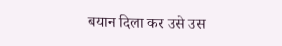बयान दिला कर उसे उस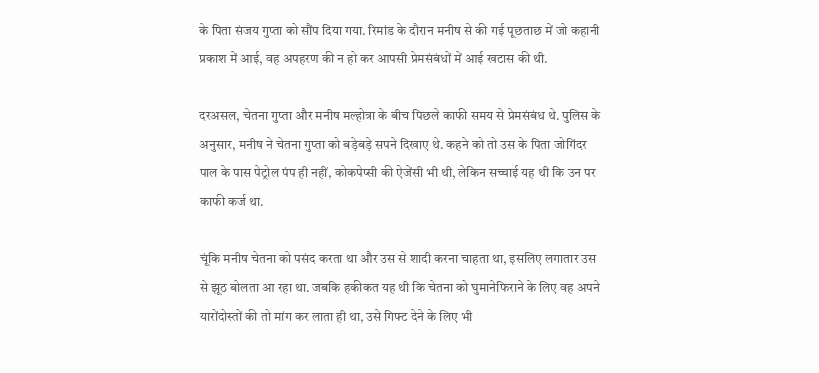के पिता संजय गुप्ता को सौंप दिया गया. रिमांड के दौरान मनीष से की गई पूछताछ में जो कहानी प्रकाश में आई, वह अपहरण की न हो कर आपसी प्रेमसंबंधों में आई खटास की थी.

दरअसल, चेतना गुप्ता और मनीष मल्होत्रा के बीच पिछले काफी समय से प्रेमसंबंध थे. पुलिस के अनुसार, मनीष ने चेतना गुप्ता को बड़ेबड़े सपने दिखाए थे. कहने को तो उस के पिता जोगिंदर पाल के पास पेट्रोल पंप ही नहीं, कोकपेप्सी की ऐजेंसी भी थी, लेकिन सच्चाई यह थी कि उन पर काफी कर्ज था.

चूंकि मनीष चेतना को पसंद करता था और उस से शादी करना चाहता था, इसलिए लगातार उस से झूठ बोलता आ रहा था. जबकि हकीकत यह थी कि चेतना को घुमानेफिराने के लिए वह अपने यारोंदोस्तों की तो मांग कर लाता ही था, उसे गिफ्ट देने के लिए भी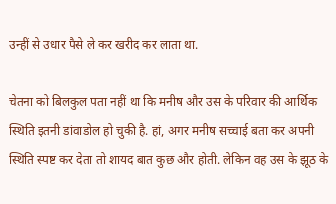उन्हीं से उधार पैसे ले कर खरीद कर लाता था.

चेतना को बिलकुल पता नहीं था कि मनीष और उस के परिवार की आर्थिक स्थिति इतनी डांवाडोल हो चुकी है. हां, अगर मनीष सच्चाई बता कर अपनी स्थिति स्पष्ट कर देता तो शायद बात कुछ और होती. लेकिन वह उस के झूठ के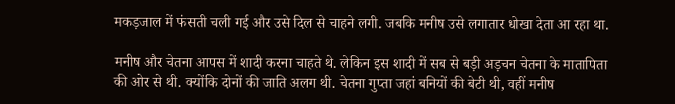मकड़जाल में फंसती चली गई और उसे दिल से चाहने लगी. जबकि मनीष उसे लगातार धोखा देता आ रहा था.

मनीष और चेतना आपस में शादी करना चाहते थे. लेकिन इस शादी में सब से बड़ी अड़चन चेतना के मातापिता की ओर से थी. क्योंकि दोनों की जाति अलग थी. चेतना गुप्ता जहां बनियों की बेटी थी, वहीं मनीष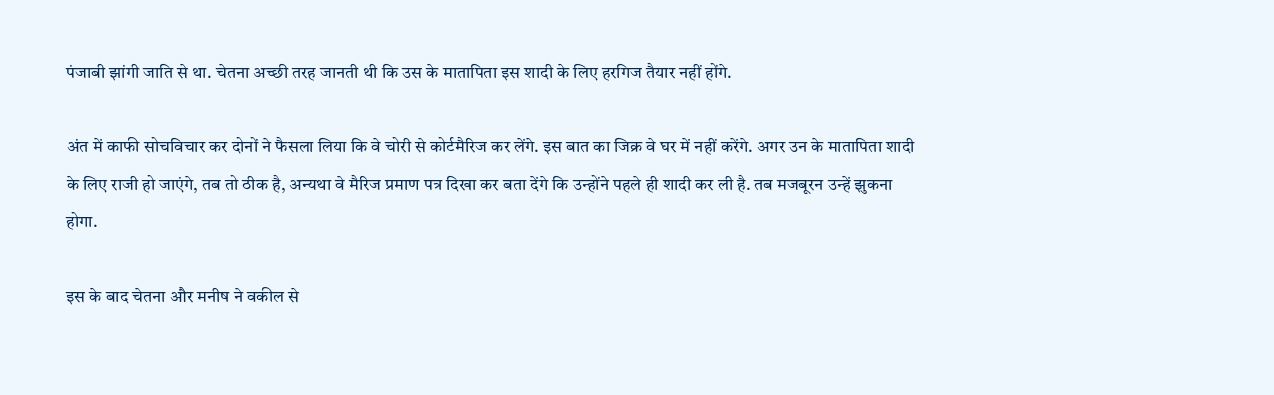पंजाबी झांगी जाति से था. चेतना अच्छी तरह जानती थी कि उस के मातापिता इस शादी के लिए हरगिज तैयार नहीं होंगे.

अंत में काफी सोचविचार कर दोनों ने फैसला लिया कि वे चोरी से कोर्टमैरिज कर लेंगे. इस बात का जिक्र वे घर में नहीं करेंगे. अगर उन के मातापिता शादी के लिए राजी हो जाएंगे, तब तो ठीक है, अन्यथा वे मैरिज प्रमाण पत्र दिखा कर बता देंगे कि उन्होंने पहले ही शादी कर ली है. तब मजबूरन उन्हें झुकना होगा.

इस के बाद चेतना और मनीष ने वकील से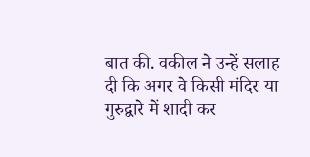बात की. वकील ने उन्हें सलाह दी कि अगर वे किसी मंदिर या गुरुद्वारे में शादी कर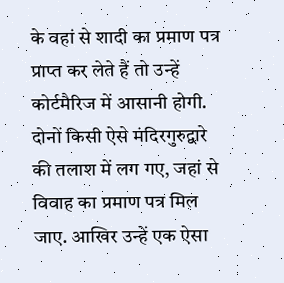के वहां से शादी का प्रमाण पत्र प्राप्त कर लेते हैं तो उन्हें कोर्टमैरिज में आसानी होगी. दोनों किसी ऐसे मंदिरगुरुद्वारे की तलाश में लग गए, जहां से विवाह का प्रमाण पत्र मिल जाए. आखिर उन्हें एक ऐसा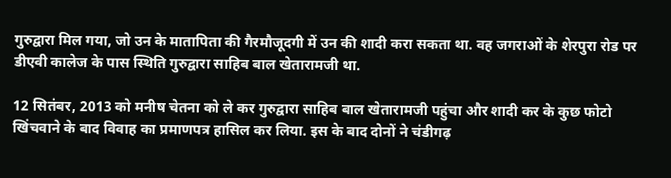गुरुद्वारा मिल गया, जो उन के मातापिता की गैरमौजूदगी में उन की शादी करा सकता था. वह जगराओं के शेरपुरा रोड पर डीएवी कालेज के पास स्थिति गुरुद्वारा साहिब बाल खेतारामजी था.

12 सितंबर, 2013 को मनीष चेतना को ले कर गुरुद्वारा साहिब बाल खेतारामजी पहुंचा और शादी कर के कुछ फोटो खिंचवाने के बाद विवाह का प्रमाणपत्र हासिल कर लिया. इस के बाद दोनों ने चंडीगढ़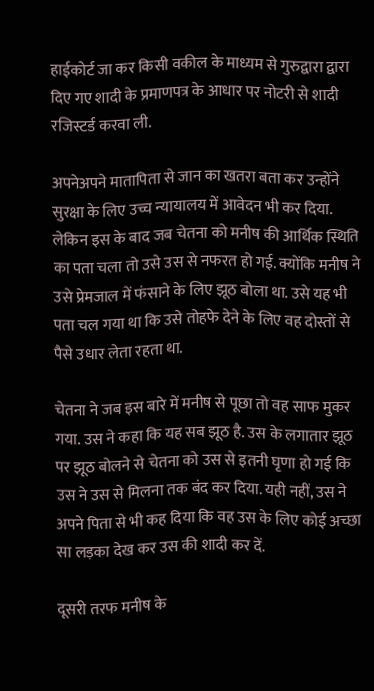हाईकोर्ट जा कर किसी वकील के माध्यम से गुरुद्वारा द्वारा दिए गए शादी के प्रमाणपत्र के आधार पर नोटरी से शादी रजिस्टर्ड करवा ली.

अपनेअपने मातापिता से जान का खतरा बता कर उन्होंने सुरक्षा के लिए उच्च न्यायालय में आवेदन भी कर दिया. लेकिन इस के बाद जब चेतना को मनीष की आर्थिक स्थिति का पता चला तो उसे उस से नफरत हो गई. क्योंकि मनीष ने उसे प्रेमजाल में फंसाने के लिए झूठ बोला था. उसे यह भी पता चल गया था कि उसे तोहफे देने के लिए वह दोस्तों से पैसे उधार लेता रहता था.

चेतना ने जब इस बारे में मनीष से पूछा तो वह साफ मुकर गया. उस ने कहा कि यह सब झूठ है. उस के लगातार झूठ पर झूठ बोलने से चेतना को उस से इतनी घृणा हो गई कि उस ने उस से मिलना तक बंद कर दिया. यही नहीं, उस ने अपने पिता से भी कह दिया कि वह उस के लिए कोई अच्छा सा लड़का देख कर उस की शादी कर दें.

दूसरी तरफ मनीष के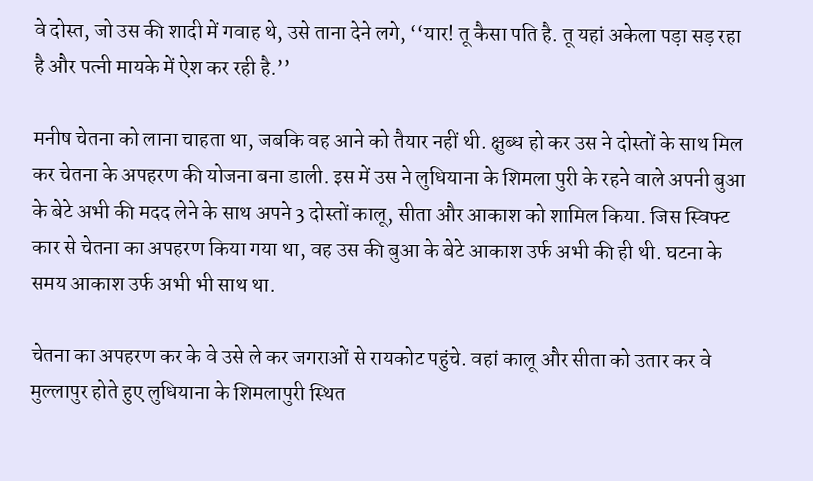वे दोस्त, जो उस की शादी में गवाह थे, उसे ताना देने लगे, ‘‘यार! तू कैसा पति है. तू यहां अकेला पड़ा सड़ रहा है और पत्नी मायके में ऐश कर रही है.’’

मनीष चेतना को लाना चाहता था, जबकि वह आने को तैयार नहीं थी. क्षुब्ध हो कर उस ने दोस्तों के साथ मिल कर चेतना के अपहरण की योजना बना डाली. इस में उस ने लुधियाना के शिमला पुरी के रहने वाले अपनी बुआ के बेटे अभी की मदद लेने के साथ अपने 3 दोस्तों कालू, सीता और आकाश को शामिल किया. जिस स्विफ्ट कार से चेतना का अपहरण किया गया था, वह उस की बुआ के बेटे आकाश उर्फ अभी की ही थी. घटना के समय आकाश उर्फ अभी भी साथ था.

चेतना का अपहरण कर के वे उसे ले कर जगराओं से रायकोट पहुंचे. वहां कालू और सीता को उतार कर वे मुल्लापुर होते हुए लुधियाना के शिमलापुरी स्थित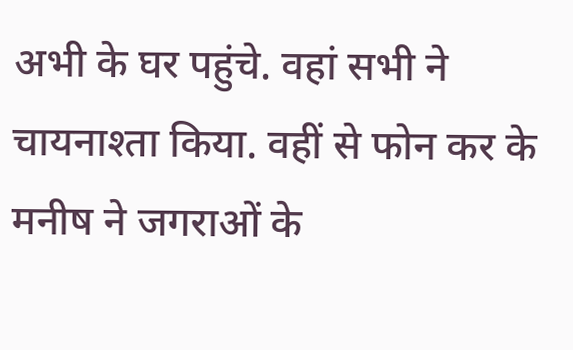अभी के घर पहुंचे. वहां सभी ने चायनाश्ता किया. वहीं से फोन कर के मनीष ने जगराओं के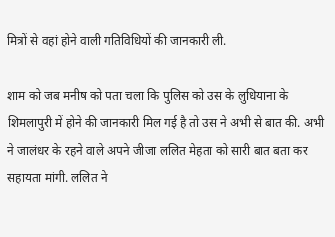मित्रों से वहां होने वाली गतिविधियों की जानकारी ली.

शाम को जब मनीष को पता चला कि पुलिस को उस के लुधियाना के शिमलापुरी में होने की जानकारी मिल गई है तो उस ने अभी से बात की. अभी ने जालंधर के रहने वाले अपने जीजा ललित मेहता को सारी बात बता कर सहायता मांगी. ललित ने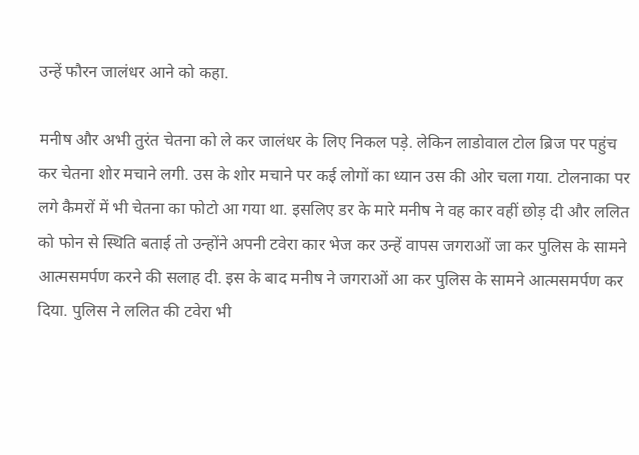उन्हें फौरन जालंधर आने को कहा.

मनीष और अभी तुरंत चेतना को ले कर जालंधर के लिए निकल पड़े. लेकिन लाडोवाल टोल ब्रिज पर पहुंच कर चेतना शोर मचाने लगी. उस के शोर मचाने पर कई लोगों का ध्यान उस की ओर चला गया. टोलनाका पर लगे कैमरों में भी चेतना का फोटो आ गया था. इसलिए डर के मारे मनीष ने वह कार वहीं छोड़ दी और ललित को फोन से स्थिति बताई तो उन्होंने अपनी टवेरा कार भेज कर उन्हें वापस जगराओं जा कर पुलिस के सामने आत्मसमर्पण करने की सलाह दी. इस के बाद मनीष ने जगराओं आ कर पुलिस के सामने आत्मसमर्पण कर दिया. पुलिस ने ललित की टवेरा भी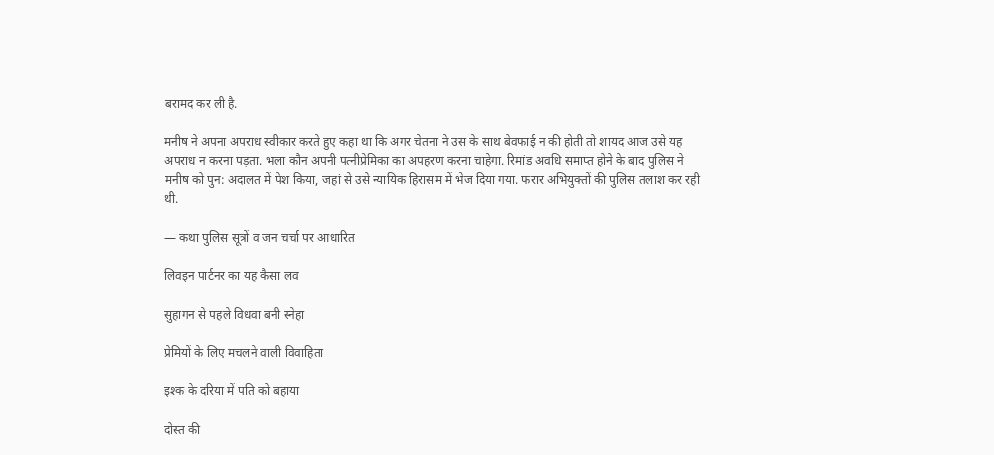बरामद कर ली है.

मनीष ने अपना अपराध स्वीकार करते हुए कहा था कि अगर चेतना ने उस के साथ बेवफाई न की होती तो शायद आज उसे यह अपराध न करना पड़ता. भला कौन अपनी पत्नीप्रेमिका का अपहरण करना चाहेगा. रिमांड अवधि समाप्त होने के बाद पुलिस ने मनीष को पुन: अदालत में पेश किया, जहां से उसे न्यायिक हिरासम में भेज दिया गया. फरार अभियुक्तों की पुलिस तलाश कर रही थी.

— कथा पुलिस सूत्रों व जन चर्चा पर आधारित

लिवइन पार्टनर का यह कैसा लव

सुहागन से पहले विधवा बनी स्नेहा

प्रेमियों के लिए मचलने वाली विवाहिता

इश्क के दरिया में पति को बहाया

दोस्त की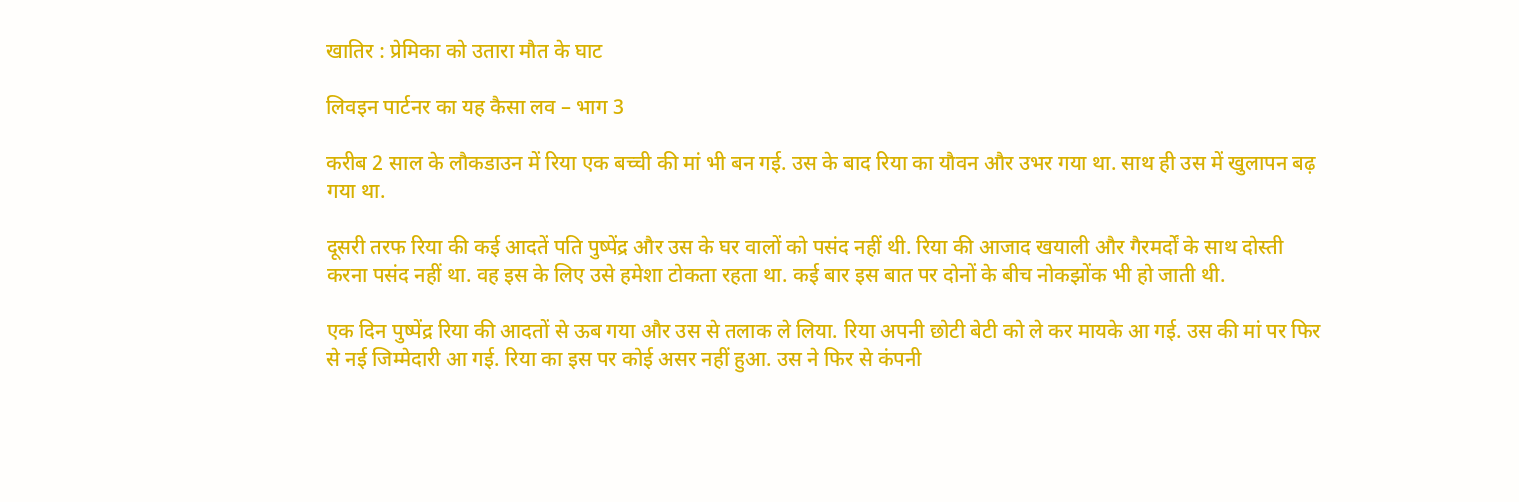खातिर : प्रेमिका को उतारा मौत के घाट

लिवइन पार्टनर का यह कैसा लव – भाग 3

करीब 2 साल के लौकडाउन में रिया एक बच्ची की मां भी बन गई. उस के बाद रिया का यौवन और उभर गया था. साथ ही उस में खुलापन बढ़ गया था.

दूसरी तरफ रिया की कई आदतें पति पुष्पेंद्र और उस के घर वालों को पसंद नहीं थी. रिया की आजाद खयाली और गैरमर्दों के साथ दोस्ती करना पसंद नहीं था. वह इस के लिए उसे हमेशा टोकता रहता था. कई बार इस बात पर दोनों के बीच नोकझोंक भी हो जाती थी.

एक दिन पुष्पेंद्र रिया की आदतों से ऊब गया और उस से तलाक ले लिया. रिया अपनी छोटी बेटी को ले कर मायके आ गई. उस की मां पर फिर से नई जिम्मेदारी आ गई. रिया का इस पर कोई असर नहीं हुआ. उस ने फिर से कंपनी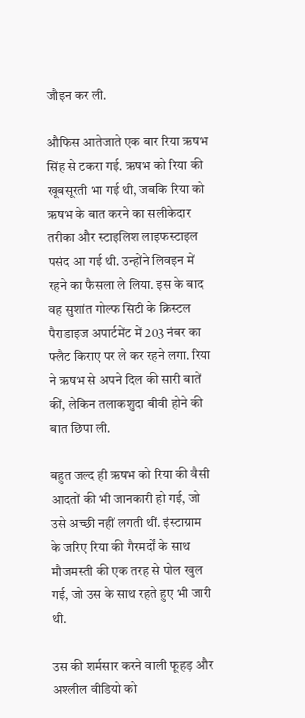जौइन कर ली.

औफिस आतेजाते एक बार रिया ऋषभ सिंह से टकरा गई. ऋषभ को रिया की खूबसूरती भा गई थी, जबकि रिया को ऋषभ के बात करने का सलीकेदार तरीका और स्टाइलिश लाइफस्टाइल पसंद आ गई थी. उन्होंने लिवइन में रहने का फैसला ले लिया. इस के बाद वह सुशांत गोल्फ सिटी के क्रिस्टल पैराडाइज अपार्टमेंट में 203 नंबर का फ्लैट किराए पर ले कर रहने लगा. रिया ने ऋषभ से अपने दिल की सारी बातें कीं, लेकिन तलाकशुदा बीवी होने की बात छिपा ली.

बहुत जल्द ही ऋषभ को रिया की वैसी आदतों की भी जानकारी हो गई, जो उसे अच्छी नहीं लगती थीं. इंस्टाग्राम के जरिए रिया की गैरमर्दों के साथ मौजमस्ती की एक तरह से पोल खुल गई, जो उस के साथ रहते हुए भी जारी थी.

उस की शर्मसार करने वाली फूहड़ और अश्लील वीडियो को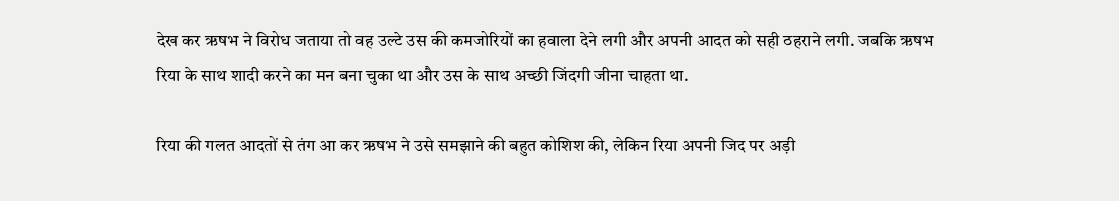देख कर ऋषभ ने विरोध जताया तो वह उल्टे उस की कमजोरियों का हवाला देने लगी और अपनी आदत को सही ठहराने लगी. जबकि ऋषभ रिया के साथ शादी करने का मन बना चुका था और उस के साथ अच्छी जिंदगी जीना चाहता था.

रिया की गलत आदतों से तंग आ कर ऋषभ ने उसे समझाने की बहुत कोशिश की, लेकिन रिया अपनी जिद पर अड़ी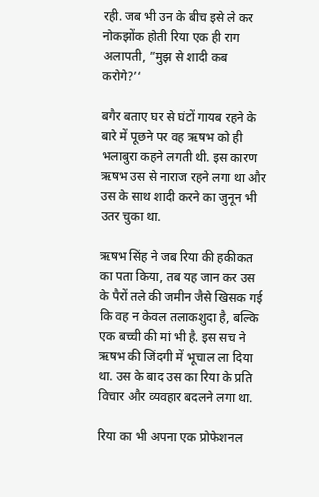रही. जब भी उन के बीच इसे ले कर नोकझोंक होती रिया एक ही राग अलापती, ”मुझ से शादी कब करोगे?’‘

बगैर बताए घर से घंटों गायब रहने के बारे में पूछने पर वह ऋषभ को ही भलाबुरा कहने लगती थी. इस कारण ऋषभ उस से नाराज रहने लगा था और उस के साथ शादी करने का जुनून भी उतर चुका था.

ऋषभ सिंह ने जब रिया की हकीकत का पता किया, तब यह जान कर उस के पैरों तले की जमीन जैसे खिसक गई कि वह न केवल तलाकशुदा है, बल्कि एक बच्ची की मां भी है. इस सच ने ऋषभ की जिंदगी में भूचाल ला दिया था. उस के बाद उस का रिया के प्रति विचार और व्यवहार बदलने लगा था.

रिया का भी अपना एक प्रोफेशनल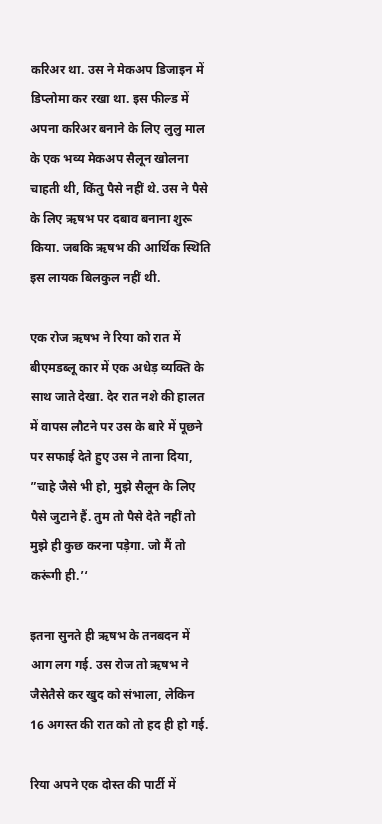करिअर था. उस ने मेकअप डिजाइन में डिप्लोमा कर रखा था. इस फील्ड में अपना करिअर बनाने के लिए लुलु माल के एक भव्य मेकअप सैलून खोलना चाहती थी, किंतु पैसे नहीं थे. उस ने पैसे के लिए ऋषभ पर दबाव बनाना शुरू किया. जबकि ऋषभ की आर्थिक स्थिति इस लायक बिलकुल नहीं थी.

एक रोज ऋषभ ने रिया को रात में बीएमडब्लू कार में एक अधेड़ व्यक्ति के साथ जाते देखा. देर रात नशे की हालत में वापस लौटने पर उस के बारे में पूछने पर सफाई देते हुए उस ने ताना दिया, ”चाहे जैसे भी हो, मुझे सैलून के लिए पैसे जुटाने हैं. तुम तो पैसे देते नहीं तो मुझे ही कुछ करना पड़ेगा. जो मैं तो करूंगी ही.’‘

इतना सुनते ही ऋषभ के तनबदन में आग लग गई. उस रोज तो ऋषभ ने जैसेतैसे कर खुद को संभाला, लेकिन 16 अगस्त की रात को तो हद ही हो गई.

रिया अपने एक दोस्त की पार्टी में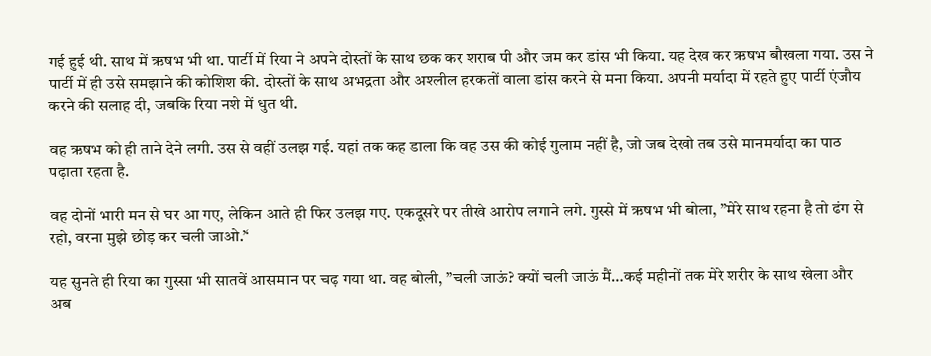गई हुई थी. साथ में ऋषभ भी था. पार्टी में रिया ने अपने दोस्तों के साथ छक कर शराब पी और जम कर डांस भी किया. यह देख कर ऋषभ बौखला गया. उस ने पार्टी में ही उसे समझाने की कोशिश की. दोस्तों के साथ अभद्रता और अश्लील हरकतों वाला डांस करने से मना किया. अपनी मर्यादा में रहते हुए पार्टी एंजौय करने की सलाह दी, जबकि रिया नशे में धुत थी.

वह ऋषभ को ही ताने देने लगी. उस से वहीं उलझ गई. यहां तक कह डाला कि वह उस की कोई गुलाम नहीं है, जो जब देखो तब उसे मानमर्यादा का पाठ पढ़ाता रहता है.

वह दोनों भारी मन से घर आ गए, लेकिन आते ही फिर उलझ गए. एकदूसरे पर तीखे आरोप लगाने लगे. गुस्से में ऋषभ भी बोला, ”मेरे साथ रहना है तो ढंग से रहो, वरना मुझे छोड़ कर चली जाओ.’‘

यह सुनते ही रिया का गुस्सा भी सातवें आसमान पर चढ़ गया था. वह बोली, ”चली जाऊं? क्यों चली जाऊं मैं…कई महीनों तक मेरे शरीर के साथ खेला और अब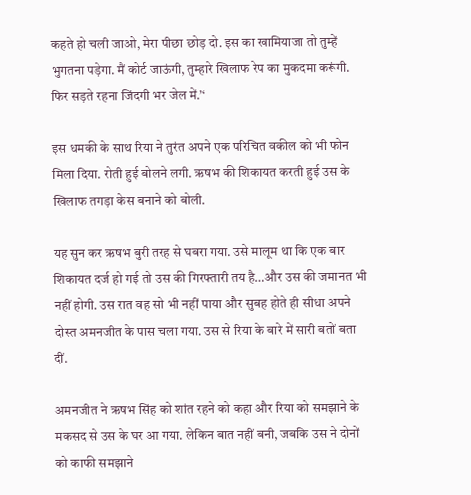कहते हो चली जाओ, मेरा पीछा छोड़ दो. इस का खामियाजा तो तुम्हें भुगतना पड़ेगा. मैं कोर्ट जाऊंगी, तुम्हारे खिलाफ रेप का मुकदमा करूंगी. फिर सड़ते रहना जिंदगी भर जेल में.’‘

इस धमकी के साथ रिया ने तुरंत अपने एक परिचित वकील को भी फोन मिला दिया. रोती हुई बोलने लगी. ऋषभ की शिकायत करती हुई उस के खिलाफ तगड़ा केस बनाने को बोली.

यह सुन कर ऋषभ बुरी तरह से घबरा गया. उसे मालूम था कि एक बार शिकायत दर्ज हो गई तो उस की गिरफ्तारी तय है…और उस की जमानत भी नहीं होगी. उस रात वह सो भी नहीं पाया और सुबह होते ही सीधा अपने दोस्त अमनजीत के पास चला गया. उस से रिया के बारे में सारी बतों बता दीं.

अमनजीत ने ऋषभ सिंह को शांत रहने को कहा और रिया को समझाने के मकसद से उस के घर आ गया. लेकिन बात नहीं बनी, जबकि उस ने दोनों को काफी समझाने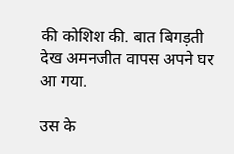की कोशिश की. बात बिगड़ती देख अमनजीत वापस अपने घर आ गया.

उस के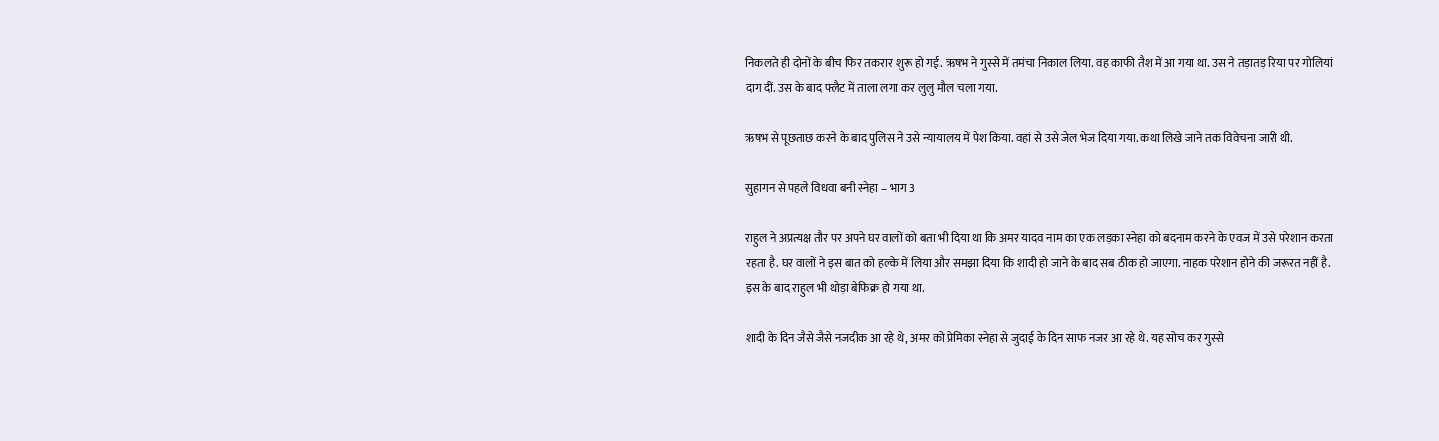निकलते ही दोनों के बीच फिर तकरार शुरू हो गई. ऋषभ ने गुस्से में तमंचा निकाल लिया. वह काफी तैश में आ गया था. उस ने तड़ातड़ रिया पर गोलियां दाग दीं. उस के बाद फ्लैट में ताला लगा कर लुलु मौल चला गया.

ऋषभ से पूछताछ करने के बाद पुलिस ने उसे न्यायालय में पेश किया. वहां से उसे जेल भेज दिया गया. कथा लिखे जाने तक विवेचना जारी थी.

सुहागन से पहले विधवा बनी स्नेहा – भाग 3

राहुल ने अप्रत्यक्ष तौर पर अपने घर वालों को बता भी दिया था कि अमर यादव नाम का एक लड़का स्नेहा को बदनाम करने के एवज में उसे परेशान करता रहता है. घर वालों ने इस बात को हल्के में लिया और समझा दिया कि शादी हो जाने के बाद सब ठीक हो जाएगा. नाहक परेशान होने की जरूरत नहीं है. इस के बाद राहुल भी थोड़ा बेफिक्र हो गया था.

शादी के दिन जैसे जैसे नजदीक आ रहे थे, अमर को प्रेमिका स्नेहा से जुदाई के दिन साफ नजर आ रहे थे. यह सोच कर गुस्से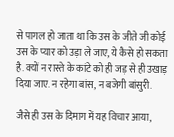से पागल हो जाता था कि उस के जीते जी कोई उस के प्यार को उड़ा ले जाए, ये कैसे हो सकता है. क्यों न रास्ते के कांटे को ही जड़ से ही उखाड़ दिया जाए. न रहेगा बांस, न बजेगी बांसुरी.

जैसे ही उस के दिमाग में यह विचार आया,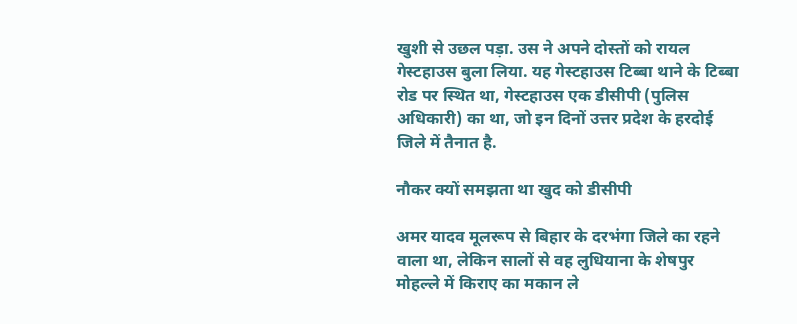खुशी से उछल पड़ा. उस ने अपने दोस्तों को रायल गेस्टहाउस बुला लिया. यह गेस्टहाउस टिब्बा थाने के टिब्बा रोड पर स्थित था, गेस्टहाउस एक डीसीपी (पुलिस अधिकारी) का था, जो इन दिनों उत्तर प्रदेश के हरदोई जिले में तैनात है.

नौकर क्यों समझता था खुद को डीसीपी

अमर यादव मूलरूप से बिहार के दरभंगा जिले का रहने वाला था, लेकिन सालों से वह लुधियाना के शेषपुर मोहल्ले में किराए का मकान ले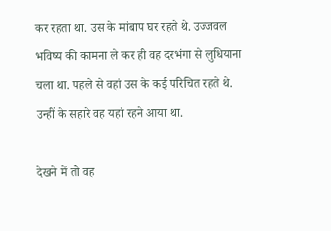कर रहता था. उस के मांबाप घर रहते थे. उज्जवल भविष्य की कामना ले कर ही वह दरभंगा से लुधियाना चला था. पहले से वहां उस के कई परिचित रहते थे. उन्हीं के सहारे वह यहां रहने आया था.

देखने में तो वह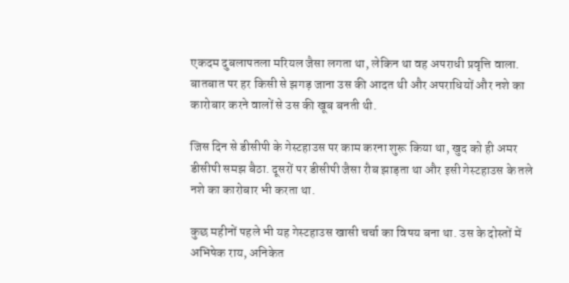एकदम दुबलापतला मरियल जैसा लगता था, लेकिन था वह अपराधी प्रवृत्ति वाला. बातबात पर हर किसी से झगड़ जाना उस की आदत थी और अपराधियों और नशे का कारोबार करने वालों से उस की खूब बनती थी.

जिस दिन से डीसीपी के गेस्टहाउस पर काम करना शुरू किया था, खुद को ही अमर डीसीपी समझ बैठा. दूसरों पर डीसीपी जैसा रौब झाड़ता था और इसी गेस्टहाउस के तले नशे का कारोबार भी करता था.

कुछ महीनों पहले भी यह गेस्टहाउस खासी चर्चा का विषय बना था. उस के दोस्तों में अभिषेक राय, अनिकेत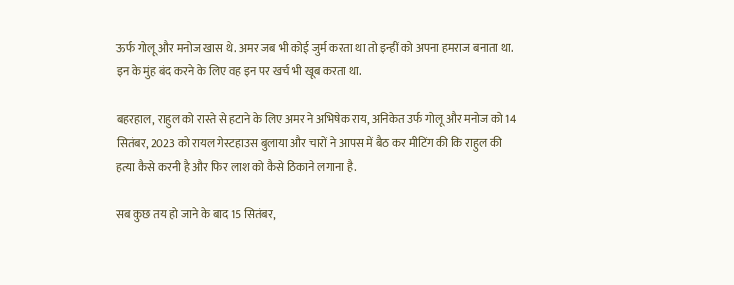ऊर्फ गोलू और मनोज खास थे. अमर जब भी कोई जुर्म करता था तो इन्हीं को अपना हमराज बनाता था. इन के मुंह बंद करने के लिए वह इन पर खर्च भी खूब करता था.

बहरहाल, राहुल को रास्ते से हटाने के लिए अमर ने अभिषेक राय, अनिकेत उर्फ गोलू और मनोज को 14 सितंबर, 2023 को रायल गेस्टहाउस बुलाया और चारों ने आपस में बैठ कर मीटिंग की कि राहुल की हत्या कैसे करनी है और फिर लाश को कैसे ठिकाने लगाना है.

सब कुछ तय हो जाने के बाद 15 सितंबर,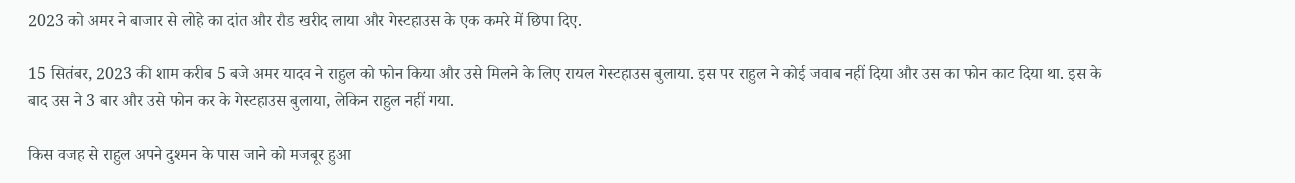2023 को अमर ने बाजार से लोहे का दांत और रौड खरीद लाया और गेस्टहाउस के एक कमरे में छिपा दिए.

15 सितंबर, 2023 की शाम करीब 5 बजे अमर यादव ने राहुल को फोन किया और उसे मिलने के लिए रायल गेस्टहाउस बुलाया. इस पर राहुल ने कोई जवाब नहीं दिया और उस का फोन काट दिया था. इस के बाद उस ने 3 बार और उसे फोन कर के गेस्टहाउस बुलाया, लेकिन राहुल नहीं गया.

किस वजह से राहुल अपने दुश्मन के पास जाने को मजबूर हुआ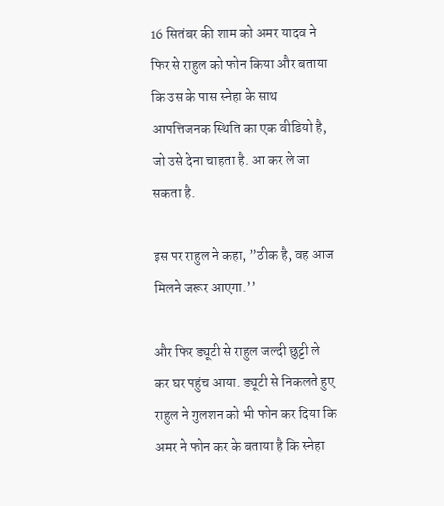16 सितंबर की शाम को अमर यादव ने फिर से राहुल को फोन किया और बताया कि उस के पास स्नेहा के साथ आपत्तिजनक स्थिति का एक वीडियो है, जो उसे देना चाहता है. आ कर ले जा सकता है.

इस पर राहुल ने कहा, ”ठीक है, वह आज मिलने जरूर आएगा.’’

और फिर ड्यूटी से राहुल जल्दी छुट्टी ले कर घर पहुंच आया. ड्यूटी से निकलते हुए राहुल ने गुलशन को भी फोन कर दिया कि अमर ने फोन कर के बताया है कि स्नेहा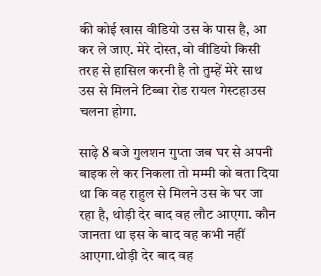की कोई खास वीडियो उस के पास है, आ कर ले जाए. मेरे दोस्त, वो वीडियो किसी तरह से हासिल करनी है तो तुम्हें मेरे साथ उस से मिलने टिब्बा रोड रायल गेस्टहाउस चलना होगा.

साढ़े 8 बजे गुलशन गुप्ता जब घर से अपनी बाइक ले कर निकला तो मम्मी को बता दिया था कि वह राहुल से मिलने उस के घर जा रहा है, थोड़ी देर बाद वह लौट आएगा. कौन जानता था इस के बाद वह कभी नहीं आएगा.थोड़ी देर बाद वह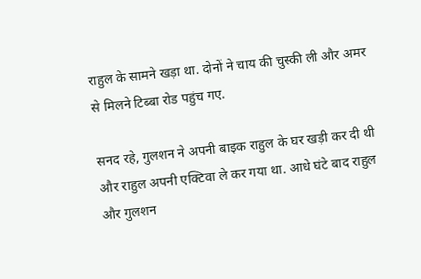राहुल के सामने खड़ा था. दोनों ने चाय की चुस्की ली और अमर से मिलने टिब्बा रोड पहुंच गए.

सनद रहे, गुलशन ने अपनी बाइक राहुल के घर खड़ी कर दी थी और राहुल अपनी एक्टिवा ले कर गया था. आधे घंटे बाद राहुल और गुलशन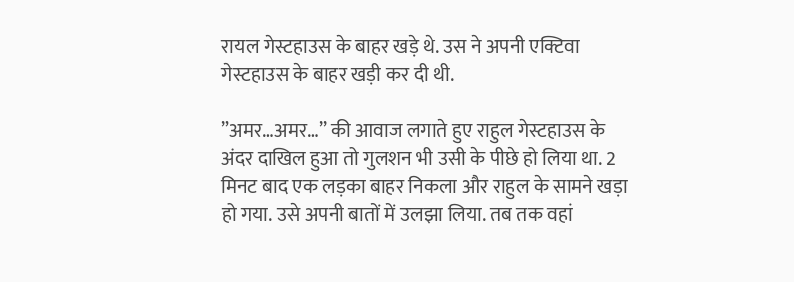रायल गेस्टहाउस के बाहर खड़े थे. उस ने अपनी एक्टिवा गेस्टहाउस के बाहर खड़ी कर दी थी.

”अमर…अमर…’’ की आवाज लगाते हुए राहुल गेस्टहाउस के अंदर दाखिल हुआ तो गुलशन भी उसी के पीछे हो लिया था. 2 मिनट बाद एक लड़का बाहर निकला और राहुल के सामने खड़ा हो गया. उसे अपनी बातों में उलझा लिया. तब तक वहां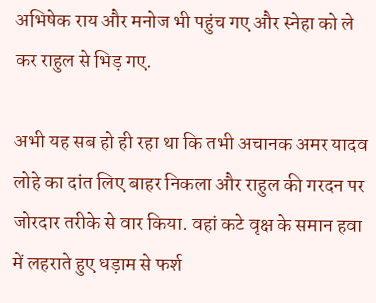अभिषेक राय और मनोज भी पहुंच गए और स्नेहा को ले कर राहुल से भिड़ गए.

अभी यह सब हो ही रहा था कि तभी अचानक अमर यादव लोहे का दांत लिए बाहर निकला और राहुल की गरदन पर जोरदार तरीके से वार किया. वहां कटे वृक्ष के समान हवा में लहराते हुए धड़ाम से फर्श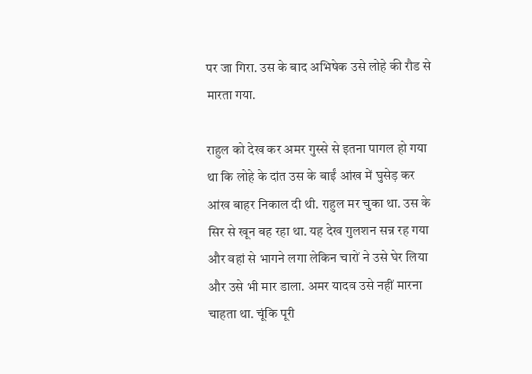पर जा गिरा. उस के बाद अभिषेक उसे लोहे की रौड से मारता गया.

राहुल को देख कर अमर गुस्से से इतना पागल हो गया था कि लोहे के दांत उस के बाईं आंख में घुसेड़ कर आंख बाहर निकाल दी थी. राहुल मर चुका था. उस के सिर से खून बह रहा था. यह देख गुलशन सन्न रह गया और वहां से भागने लगा लेकिन चारों ने उसे घेर लिया और उसे भी मार डाला. अमर यादव उसे नहीं मारना चाहता था. चूंकि पूरी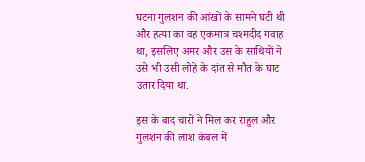घटना गुलशन की आंखों के सामने घटी थी और हत्या का वह एकमात्र चश्मदीद गवाह था, इसलिए अमर और उस के साथियों ने उसे भी उसी लोहे के दांत से मौत के घाट उतार दिया था.

इस के बाद चारों ने मिल कर राहुल और गुलशन की लाश कंबल में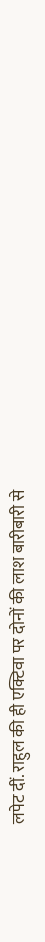लपेट दीं. राहुल की ही एक्टिवा पर दोनों की लाश बारीबारी से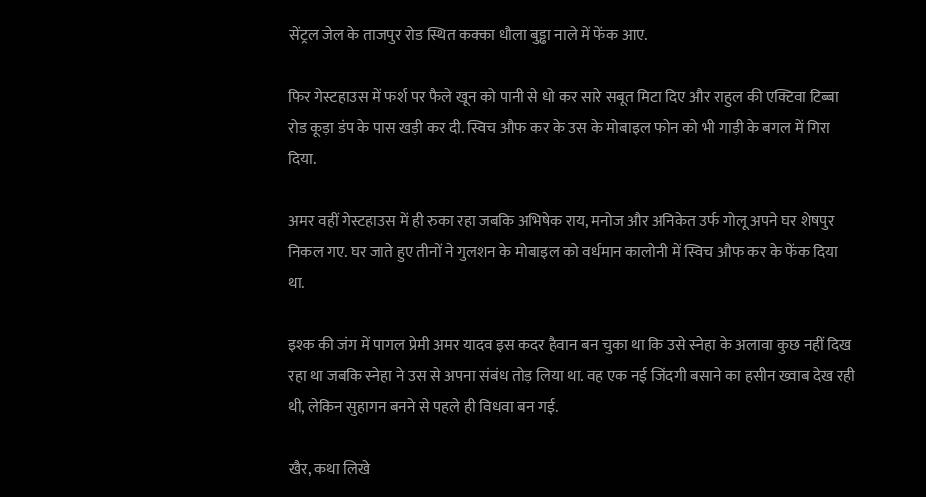सेंट्रल जेल के ताजपुर रोड स्थित कक्का धौला बुड्ढा नाले में फेंक आए.

फिर गेस्टहाउस में फर्श पर फैले खून को पानी से धो कर सारे सबूत मिटा दिए और राहुल की एक्टिवा टिब्बा रोड कूड़ा डंप के पास खड़ी कर दी. स्विच औफ कर के उस के मोबाइल फोन को भी गाड़ी के बगल में गिरा दिया.

अमर वहीं गेस्टहाउस में ही रुका रहा जबकि अभिषेक राय, मनोज और अनिकेत उर्फ गोलू अपने घर शेषपुर निकल गए. घर जाते हुए तीनों ने गुलशन के मोबाइल को वर्धमान कालोनी में स्विच औफ कर के फेंक दिया था.

इश्क की जंग में पागल प्रेमी अमर यादव इस कदर हैवान बन चुका था कि उसे स्नेहा के अलावा कुछ नहीं दिख रहा था जबकि स्नेहा ने उस से अपना संबंध तोड़ लिया था. वह एक नई जिंदगी बसाने का हसीन ख्वाब देख रही थी, लेकिन सुहागन बनने से पहले ही विधवा बन गई.

खैर, कथा लिखे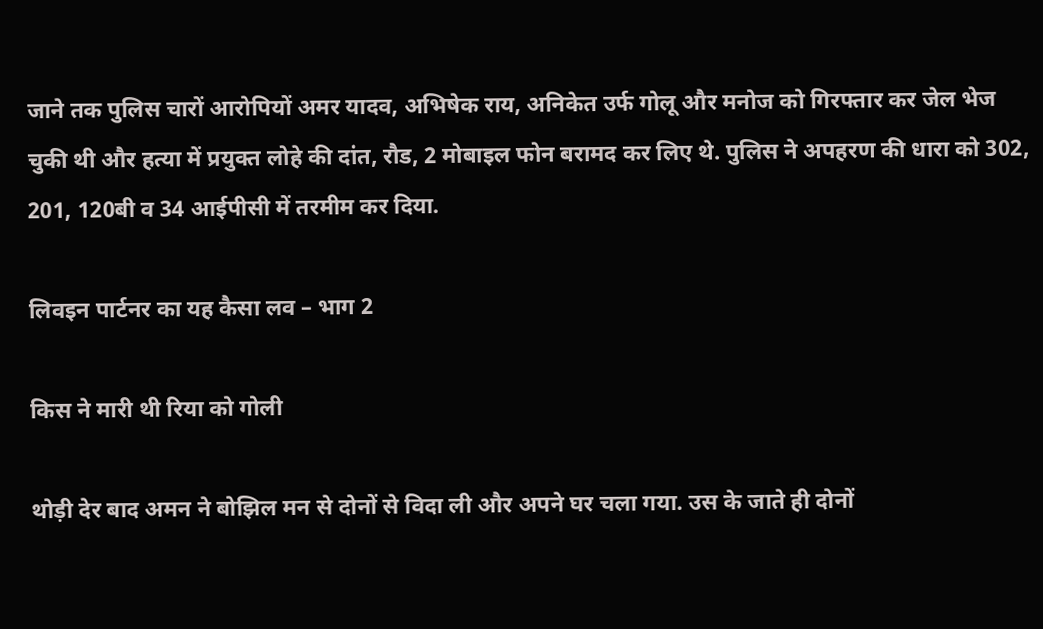जाने तक पुलिस चारों आरोपियों अमर यादव, अभिषेक राय, अनिकेत उर्फ गोलू और मनोज को गिरफ्तार कर जेल भेज चुकी थी और हत्या में प्रयुक्त लोहे की दांत, रौड, 2 मोबाइल फोन बरामद कर लिए थे. पुलिस ने अपहरण की धारा को 302, 201, 120बी व 34 आईपीसी में तरमीम कर दिया.

लिवइन पार्टनर का यह कैसा लव – भाग 2

किस ने मारी थी रिया को गोली

थोड़ी देर बाद अमन ने बोझिल मन से दोनों से विदा ली और अपने घर चला गया. उस के जाते ही दोनों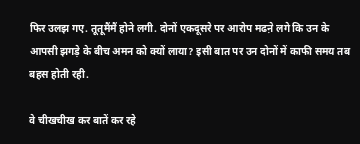फिर उलझ गए. तूतूमैंमैं होने लगी. दोनों एकदूसरे पर आरोप मढऩे लगे कि उन के आपसी झगड़े के बीच अमन को क्यों लाया? इसी बात पर उन दोनों में काफी समय तब बहस होती रही.

वे चीखचीख कर बातें कर रहे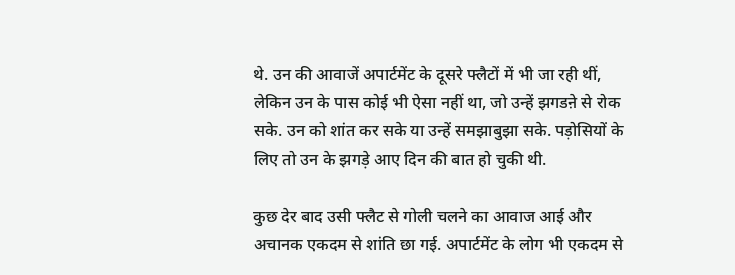थे. उन की आवाजें अपार्टमेंट के दूसरे फ्लैटों में भी जा रही थीं, लेकिन उन के पास कोई भी ऐसा नहीं था, जो उन्हें झगडऩे से रोक सके. उन को शांत कर सके या उन्हें समझाबुझा सके. पड़ोसियों के लिए तो उन के झगड़े आए दिन की बात हो चुकी थी.

कुछ देर बाद उसी फ्लैट से गोली चलने का आवाज आई और अचानक एकदम से शांति छा गई. अपार्टमेंट के लोग भी एकदम से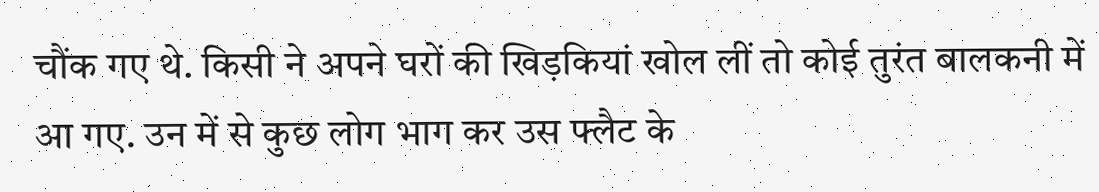चौंक गए थे. किसी ने अपने घरों की खिड़कियां खोल लीं तो कोई तुरंत बालकनी में आ गए. उन में से कुछ लोग भाग कर उस फ्लैट के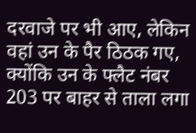दरवाजे पर भी आए, लेकिन वहां उन के पैर ठिठक गए, क्योंकि उन के फ्लैट नंबर 203 पर बाहर से ताला लगा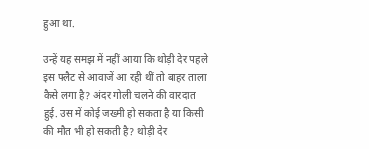हुआ था.

उन्हें यह समझ में नहीं आया कि थोड़ी देर पहले इस फ्लैट से आवाजें आ रही थीं तो बाहर ताला कैसे लगा है? अंदर गोली चलने की वारदात हुई. उस में कोई जख्मी हो सकता है या किसी की मौत भी हो सकती है? थोड़ी देर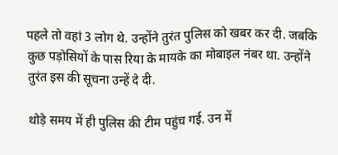पहले तो वहां 3 लोग थे. उन्होंने तुरंत पुलिस को खबर कर दी. जबकि कुछ पड़ोसियों के पास रिया के मायके का मोबाइल नंबर था. उन्होंने तुरंत इस की सूचना उन्हें दे दी.

थोड़े समय में ही पुलिस की टीम पहुंच गई. उन में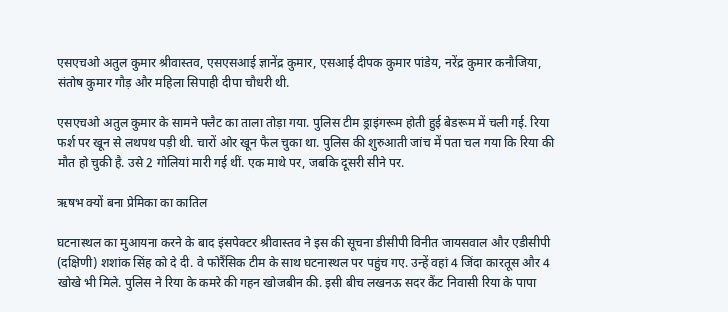एसएचओ अतुल कुमार श्रीवास्तव, एसएसआई ज्ञानेंद्र कुमार, एसआई दीपक कुमार पांडेय, नरेंद्र कुमार कनौजिया, संतोष कुमार गौड़ और महिला सिपाही दीपा चौधरी थी.

एसएचओ अतुल कुमार के सामने फ्लैट का ताला तोड़ा गया. पुलिस टीम ड्राइंगरूम होती हुई बेडरूम में चली गई. रिया फर्श पर खून से लथपथ पड़ी थी. चारों ओर खून फैल चुका था. पुलिस की शुरुआती जांच में पता चल गया कि रिया की मौत हो चुकी है. उसे 2 गोलियां मारी गई थीं. एक माथे पर, जबकि दूसरी सीने पर.

ऋषभ क्यों बना प्रेमिका का कातिल

घटनास्थल का मुआयना करने के बाद इंसपेक्टर श्रीवास्तव ने इस की सूचना डीसीपी विनीत जायसवाल और एडीसीपी (दक्षिणी) शशांक सिंह को दे दी. वे फोरैंसिक टीम के साथ घटनास्थल पर पहुंच गए. उन्हें वहां 4 जिंदा कारतूस और 4 खोखे भी मिले. पुलिस ने रिया के कमरे की गहन खोजबीन की. इसी बीच लखनऊ सदर कैंट निवासी रिया के पापा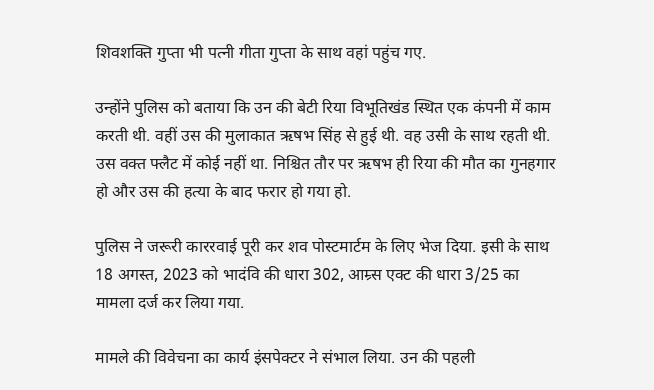शिवशक्ति गुप्ता भी पत्नी गीता गुप्ता के साथ वहां पहुंच गए.

उन्होंने पुलिस को बताया कि उन की बेटी रिया विभूतिखंड स्थित एक कंपनी में काम करती थी. वहीं उस की मुलाकात ऋषभ सिंह से हुई थी. वह उसी के साथ रहती थी. उस वक्त फ्लैट में कोई नहीं था. निश्चित तौर पर ऋषभ ही रिया की मौत का गुनहगार हो और उस की हत्या के बाद फरार हो गया हो.

पुलिस ने जरूरी काररवाई पूरी कर शव पोस्टमार्टम के लिए भेज दिया. इसी के साथ 18 अगस्त, 2023 को भादंवि की धारा 302, आम्र्स एक्ट की धारा 3/25 का मामला दर्ज कर लिया गया.

मामले की विवेचना का कार्य इंसपेक्टर ने संभाल लिया. उन की पहली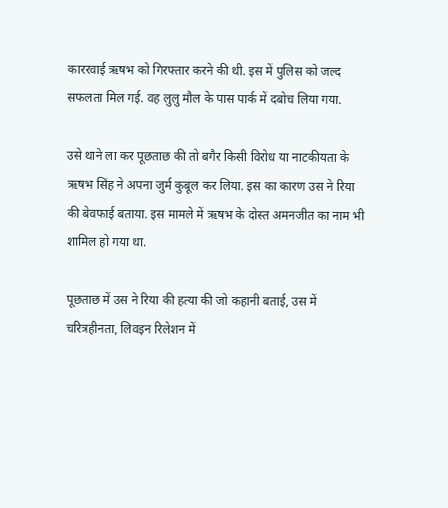काररवाई ऋषभ को गिरफ्तार करने की थी. इस में पुलिस को जल्द सफलता मिल गई. वह लुलु मौल के पास पार्क में दबोच लिया गया.

उसे थाने ला कर पूछताछ की तो बगैर किसी विरोध या नाटकीयता के ऋषभ सिंह ने अपना जुर्म कुबूल कर लिया. इस का कारण उस ने रिया की बेवफाई बताया. इस मामले में ऋषभ के दोस्त अमनजीत का नाम भी शामिल हो गया था.

पूछताछ में उस ने रिया की हत्या की जो कहानी बताई, उस में चरित्रहीनता, लिवइन रिलेशन में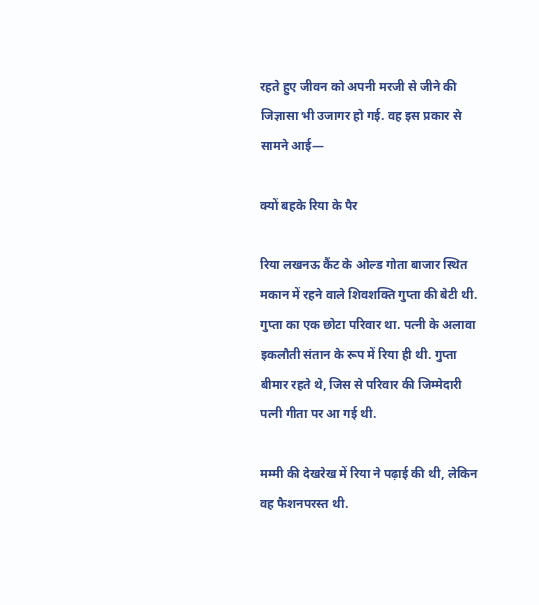रहते हुए जीवन को अपनी मरजी से जीने की जिज्ञासा भी उजागर हो गई. वह इस प्रकार से सामने आई—

क्यों बहके रिया के पैर

रिया लखनऊ कैंट के ओल्ड गोता बाजार स्थित मकान में रहने वाले शिवशक्ति गुप्ता की बेटी थी. गुप्ता का एक छोटा परिवार था. पत्नी के अलावा इकलौती संतान के रूप में रिया ही थी. गुप्ता बीमार रहते थे, जिस से परिवार की जिम्मेदारी पत्नी गीता पर आ गई थी.

मम्मी की देखरेख में रिया ने पढ़ाई की थी, लेकिन वह फैशनपरस्त थी.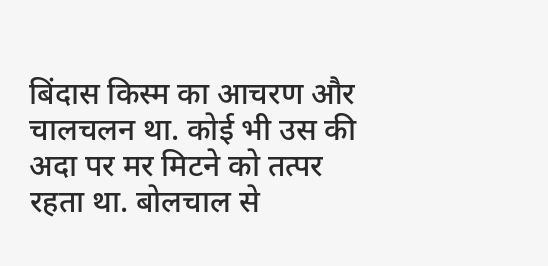बिंदास किस्म का आचरण और चालचलन था. कोई भी उस की अदा पर मर मिटने को तत्पर रहता था. बोलचाल से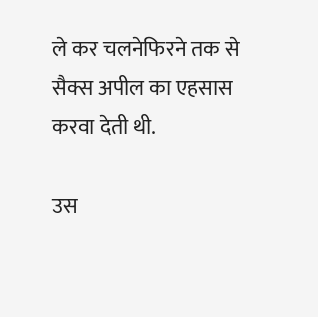ले कर चलनेफिरने तक से सैक्स अपील का एहसास करवा देती थी.

उस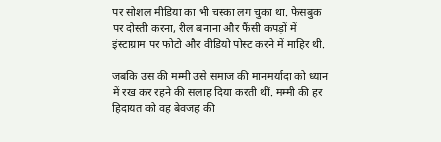पर सोशल मीडिया का भी चस्का लग चुका था. फेसबुक पर दोस्ती करना, रील बनाना और फैंसी कपड़ों में इंस्टाग्राम पर फोटो और वीडियो पोस्ट करने में माहिर थी.

जबकि उस की मम्मी उसे समाज की मानमर्यादा को ध्यान में रख कर रहने की सलाह दिया करती थीं. मम्मी की हर हिदायत को वह बेवजह की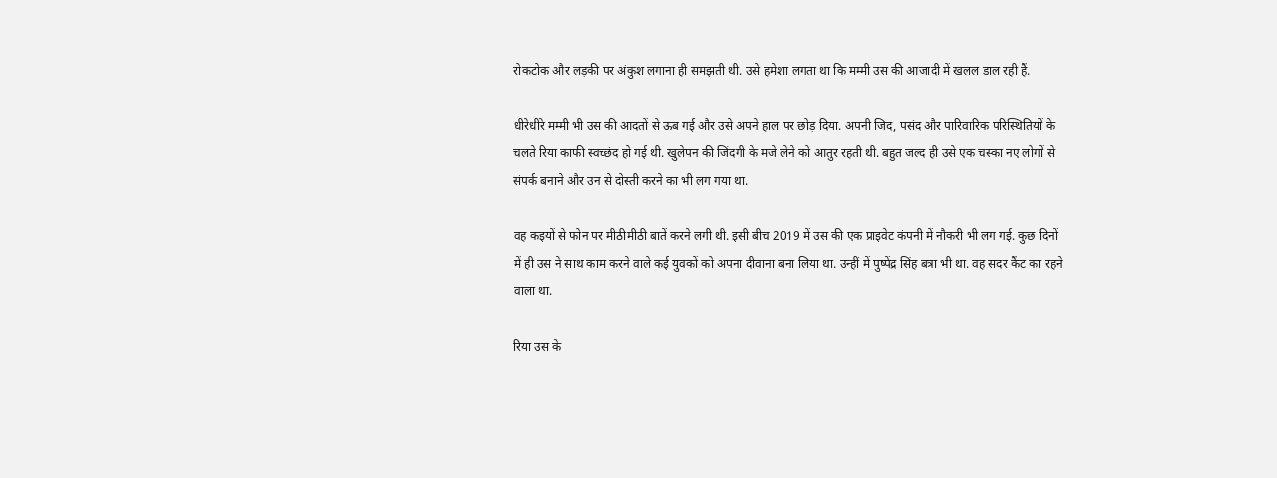रोकटोक और लड़की पर अंकुश लगाना ही समझती थी. उसे हमेशा लगता था कि मम्मी उस की आजादी में खलल डाल रही हैं.

धीरेधीरे मम्मी भी उस की आदतों से ऊब गई और उसे अपने हाल पर छोड़ दिया. अपनी जिद, पसंद और पारिवारिक परिस्थितियों के चलते रिया काफी स्वच्छंद हो गई थी. खुलेपन की जिंदगी के मजे लेने को आतुर रहती थी. बहुत जल्द ही उसे एक चस्का नए लोगों से संपर्क बनाने और उन से दोस्ती करने का भी लग गया था.

वह कइयों से फोन पर मीठीमीठी बातें करने लगी थी. इसी बीच 2019 में उस की एक प्राइवेट कंपनी में नौकरी भी लग गई. कुछ दिनों में ही उस ने साथ काम करने वाले कई युवकों को अपना दीवाना बना लिया था. उन्हीं में पुष्पेंद्र सिंह बत्रा भी था. वह सदर कैंट का रहने वाला था.

रिया उस के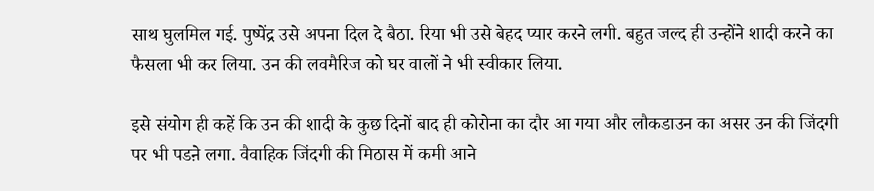साथ घुलमिल गई. पुष्पेंद्र उसे अपना दिल दे बैठा. रिया भी उसे बेहद प्यार करने लगी. बहुत जल्द ही उन्होंने शादी करने का फैसला भी कर लिया. उन की लवमैरिज को घर वालों ने भी स्वीकार लिया.

इसे संयोग ही कहें कि उन की शादी के कुछ दिनों बाद ही कोरोना का दौर आ गया और लौकडाउन का असर उन की जिंदगी पर भी पडऩे लगा. वैवाहिक जिंदगी की मिठास में कमी आने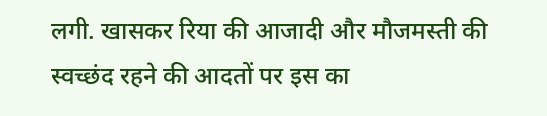लगी. खासकर रिया की आजादी और मौजमस्ती की स्वच्छंद रहने की आदतों पर इस का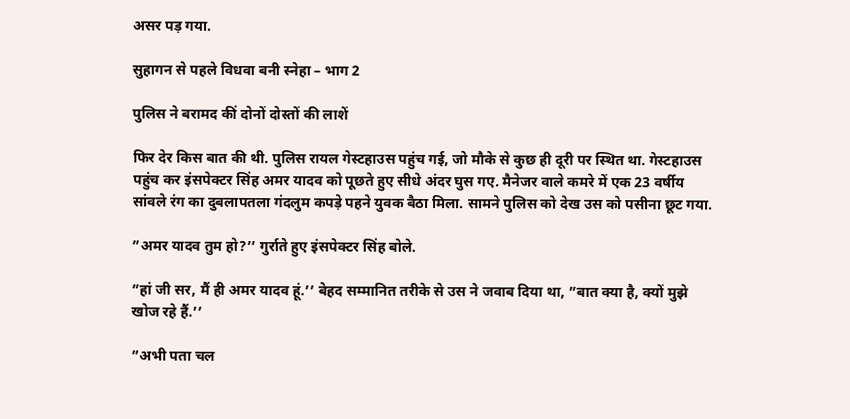असर पड़ गया.

सुहागन से पहले विधवा बनी स्नेहा – भाग 2

पुलिस ने बरामद कीं दोनों दोस्तों की लाशें

फिर देर किस बात की थी. पुलिस रायल गेस्टहाउस पहुंच गई, जो मौके से कुछ ही दूरी पर स्थित था. गेस्टहाउस पहुंच कर इंसपेक्टर सिंह अमर यादव को पूछते हुए सीधे अंदर घुस गए. मैनेजर वाले कमरे में एक 23 वर्षीय सांवले रंग का दुबलापतला गंदलुम कपड़े पहने युवक बैठा मिला. सामने पुलिस को देख उस को पसीना छूट गया.

”अमर यादव तुम हो?’’ गुर्राते हुए इंसपेक्टर सिंह बोले.

”हां जी सर, मैं ही अमर यादव हूं.’’ बेहद सम्मानित तरीके से उस ने जवाब दिया था, ”बात क्या है, क्यों मुझे खोज रहे हैं.’’

”अभी पता चल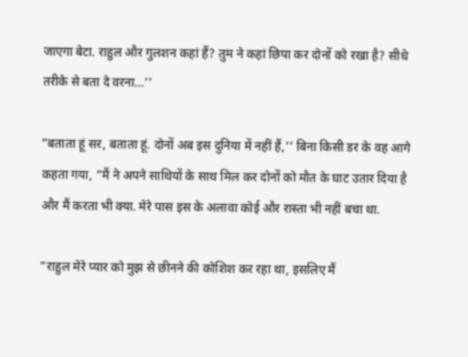जाएगा बेटा. राहुल और गुलशन कहां हैं? तुम ने कहां छिपा कर दोनों को रखा है? सीधे तरीके से बता दे वरना…’’

”बताता हूं सर, बताता हूं. दोनों अब इस दुनिया में नहीं हैं,’’ बिना किसी डर के वह आगे कहता गया, ”मैं ने अपने साथियों के साथ मिल कर दोनों को मौत के घाट उतार दिया है और मैं करता भी क्या. मेरे पास इस के अलावा कोई और रास्ता भी नहीं बचा था.

”राहुल मेरे प्यार को मुझ से छीनने की कोशिश कर रहा था, इसलिए मैं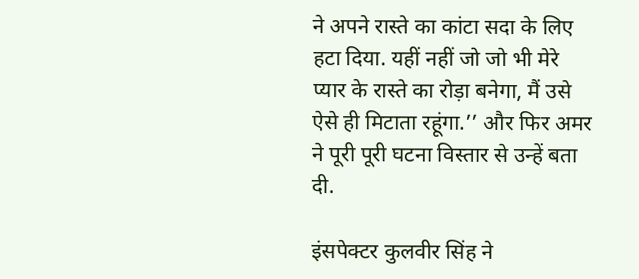ने अपने रास्ते का कांटा सदा के लिए हटा दिया. यहीं नहीं जो जो भी मेरे प्यार के रास्ते का रोड़ा बनेगा, मैं उसे ऐसे ही मिटाता रहूंगा.’’ और फिर अमर ने पूरी पूरी घटना विस्तार से उन्हें बता दी.

इंसपेक्टर कुलवीर सिंह ने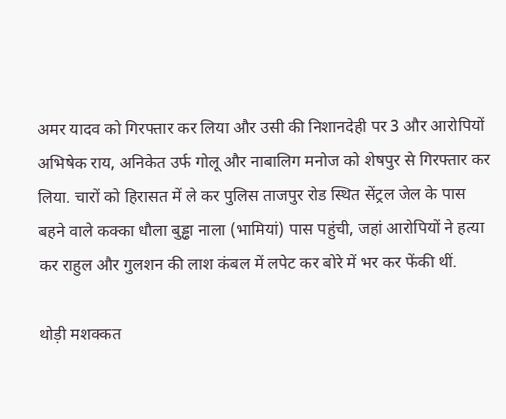अमर यादव को गिरफ्तार कर लिया और उसी की निशानदेही पर 3 और आरोपियों अभिषेक राय, अनिकेत उर्फ गोलू और नाबालिग मनोज को शेषपुर से गिरफ्तार कर लिया. चारों को हिरासत में ले कर पुलिस ताजपुर रोड स्थित सेंट्रल जेल के पास बहने वाले कक्का धौला बुड्ढा नाला (भामियां) पास पहुंची, जहां आरोपियों ने हत्या कर राहुल और गुलशन की लाश कंबल में लपेट कर बोरे में भर कर फेंकी थीं.

थोड़ी मशक्कत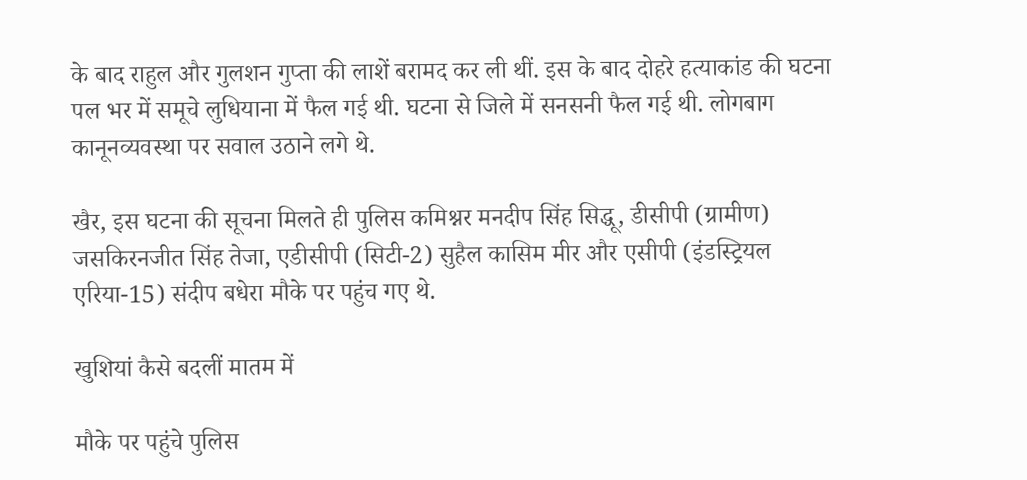के बाद राहुल और गुलशन गुप्ता की लाशें बरामद कर ली थीं. इस के बाद दोहरे हत्याकांड की घटना पल भर में समूचे लुधियाना में फैल गई थी. घटना से जिले में सनसनी फैल गई थी. लोगबाग कानूनव्यवस्था पर सवाल उठाने लगे थे.

खैर, इस घटना की सूचना मिलते ही पुलिस कमिश्नर मनदीप सिंह सिद्धू, डीसीपी (ग्रामीण) जसकिरनजीत सिंह तेजा, एडीसीपी (सिटी-2) सुहैल कासिम मीर और एसीपी (इंडस्ट्रियल एरिया-15) संदीप बधेरा मौके पर पहुंच गए थे.

खुशियां कैसे बदलीं मातम में

मौके पर पहुंचे पुलिस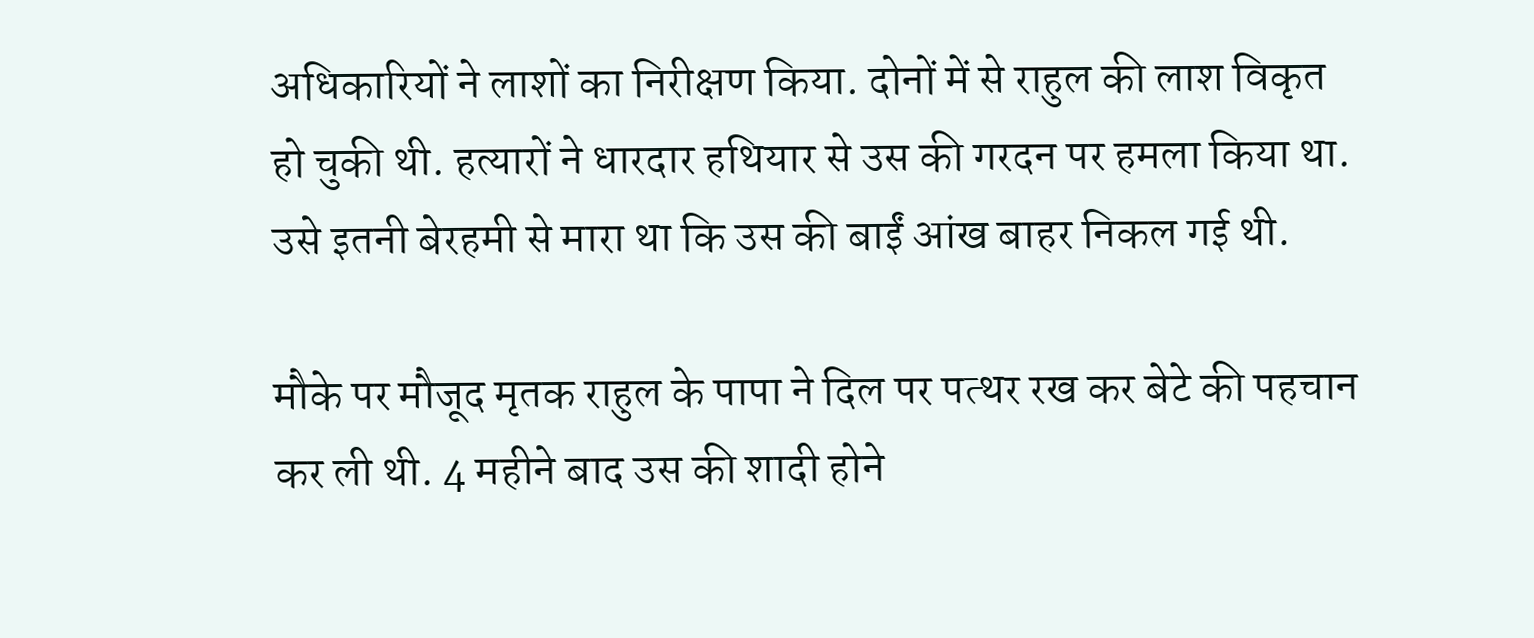अधिकारियों ने लाशों का निरीक्षण किया. दोनों में से राहुल की लाश विकृत हो चुकी थी. हत्यारों ने धारदार हथियार से उस की गरदन पर हमला किया था. उसे इतनी बेरहमी से मारा था कि उस की बाईं आंख बाहर निकल गई थी.

मौके पर मौजूद मृतक राहुल के पापा ने दिल पर पत्थर रख कर बेटे की पहचान कर ली थी. 4 महीने बाद उस की शादी होने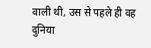वाली थी, उस से पहले ही वह दुनिया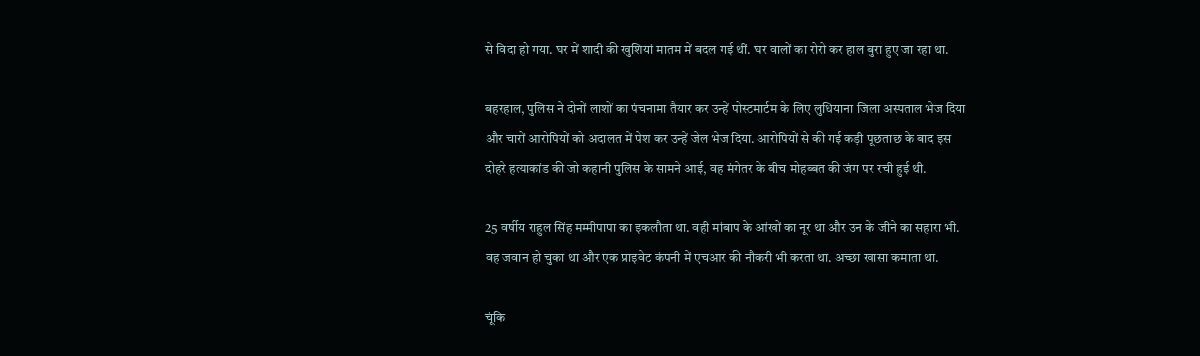से विदा हो गया. घर में शादी की खुशियां मातम में बदल गई थीं. घर वालों का रोरो कर हाल बुरा हुए जा रहा था.

बहरहाल, पुलिस ने दोनों लाशों का पंचनामा तैयार कर उन्हें पोस्टमार्टम के लिए लुधियाना जिला अस्पताल भेज दिया और चारों आरोपियों को अदालत में पेश कर उन्हें जेल भेज दिया. आरोपियों से की गई कड़ी पूछताछ के बाद इस दोहरे हत्याकांड की जो कहानी पुलिस के सामने आई, वह मंगेतर के बीच मोहब्बत की जंग पर रची हुई थी.

25 वर्षीय राहुल सिंह मम्मीपापा का इकलौता था. वही मांबाप के आंखों का नूर था और उन के जीने का सहारा भी. वह जवान हो चुका था और एक प्राइवेट कंपनी में एचआर की नौकरी भी करता था. अच्छा खासा कमाता था.

चूंकि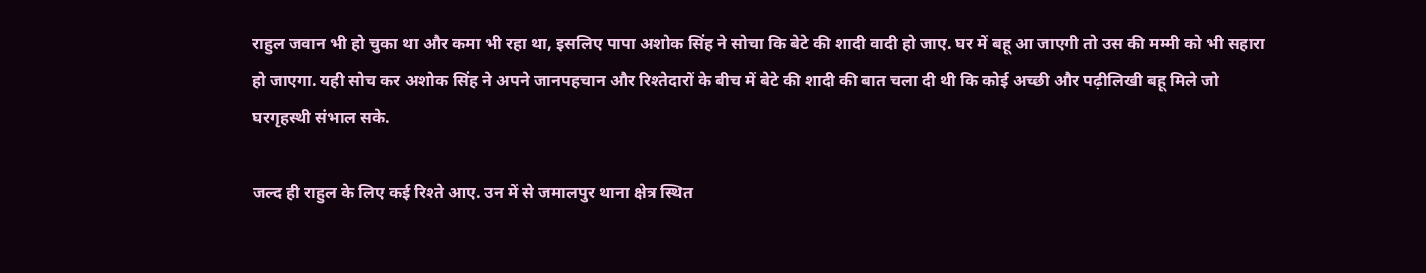राहुल जवान भी हो चुका था और कमा भी रहा था, इसलिए पापा अशोक सिंह ने सोचा कि बेटे की शादी वादी हो जाए. घर में बहू आ जाएगी तो उस की मम्मी को भी सहारा हो जाएगा. यही सोच कर अशोक सिंह ने अपने जानपहचान और रिश्तेदारों के बीच में बेटे की शादी की बात चला दी थी कि कोई अच्छी और पढ़ीलिखी बहू मिले जो घरगृहस्थी संभाल सके.

जल्द ही राहुल के लिए कई रिश्ते आए. उन में से जमालपुर थाना क्षेत्र स्थित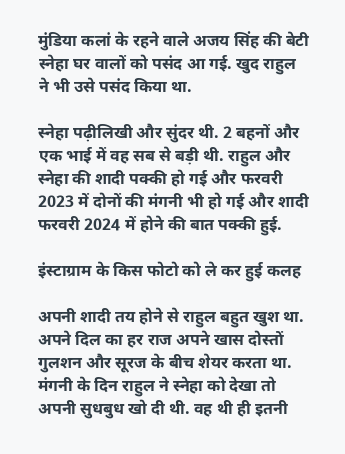मुंडिया कलां के रहने वाले अजय सिंह की बेटी स्नेहा घर वालों को पसंद आ गई. खुद राहुल ने भी उसे पसंद किया था.

स्नेहा पढ़ीलिखी और सुंदर थी. 2 बहनों और एक भाई में वह सब से बड़ी थी. राहुल और स्नेहा की शादी पक्की हो गई और फरवरी 2023 में दोनों की मंगनी भी हो गई और शादी फरवरी 2024 में होने की बात पक्की हुई.

इंस्टाग्राम के किस फोटो को ले कर हुई कलह

अपनी शादी तय होने से राहुल बहुत खुश था. अपने दिल का हर राज अपने खास दोस्तों गुलशन और सूरज के बीच शेयर करता था. मंगनी के दिन राहुल ने स्नेहा को देखा तो अपनी सुधबुध खो दी थी. वह थी ही इतनी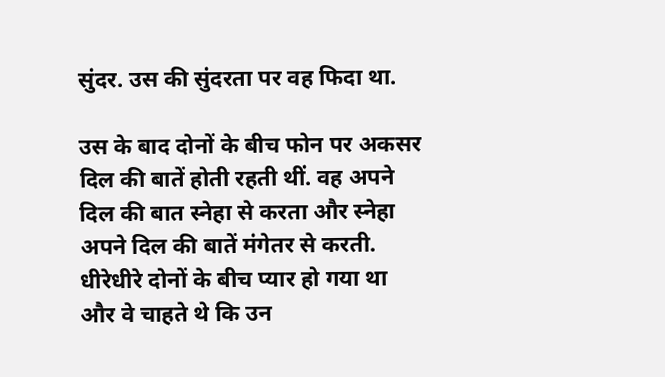सुंदर. उस की सुंदरता पर वह फिदा था.

उस के बाद दोनों के बीच फोन पर अकसर दिल की बातें होती रहती थीं. वह अपने दिल की बात स्नेहा से करता और स्नेहा अपने दिल की बातें मंगेतर से करती. धीरेधीरे दोनों के बीच प्यार हो गया था और वे चाहते थे कि उन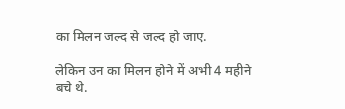का मिलन जल्द से जल्द हो जाए.

लेकिन उन का मिलन होने में अभी 4 महीने बचे थे.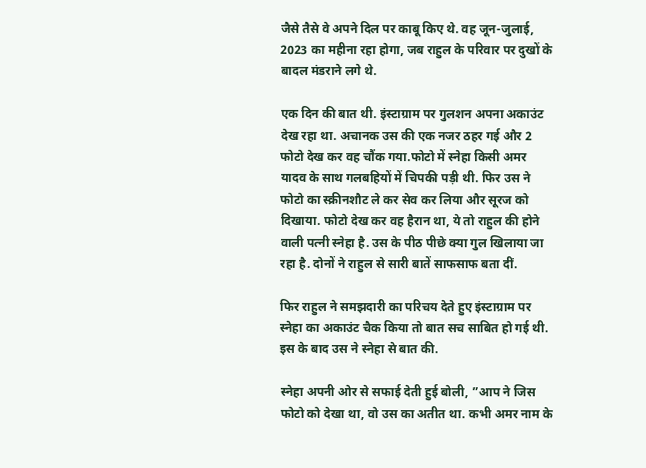जैसे तैसे वे अपने दिल पर काबू किए थे. वह जून-जुलाई, 2023 का महीना रहा होगा, जब राहुल के परिवार पर दुखों के बादल मंडराने लगे थे.

एक दिन की बात थी. इंस्टाग्राम पर गुलशन अपना अकाउंट देख रहा था. अचानक उस की एक नजर ठहर गई और 2 फोटो देख कर वह चौंक गया.फोटो में स्नेहा किसी अमर यादव के साथ गलबहियों में चिपकी पड़ी थी. फिर उस ने फोटो का स्क्रीनशौट ले कर सेव कर लिया और सूरज को दिखाया. फोटो देख कर वह हैरान था, ये तो राहुल की होने वाली पत्नी स्नेहा है. उस के पीठ पीछे क्या गुल खिलाया जा रहा है. दोनों ने राहुल से सारी बातें साफसाफ बता दीं.

फिर राहुल ने समझदारी का परिचय देते हुए इंस्टाग्राम पर स्नेहा का अकाउंट चैक किया तो बात सच साबित हो गई थी. इस के बाद उस ने स्नेहा से बात की.

स्नेहा अपनी ओर से सफाई देती हुई बोली, ”आप ने जिस फोटो को देखा था, वो उस का अतीत था. कभी अमर नाम के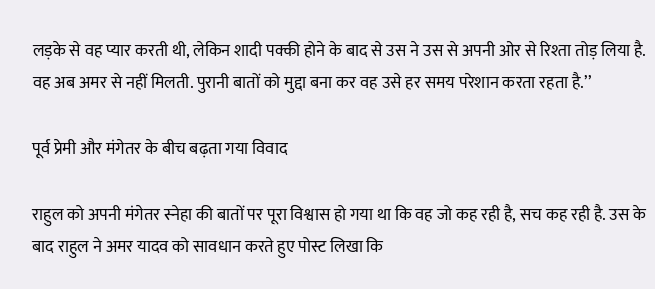लड़के से वह प्यार करती थी, लेकिन शादी पक्की होने के बाद से उस ने उस से अपनी ओर से रिश्ता तोड़ लिया है. वह अब अमर से नहीं मिलती. पुरानी बातों को मुद्दा बना कर वह उसे हर समय परेशान करता रहता है.’’

पूर्व प्रेमी और मंगेतर के बीच बढ़ता गया विवाद

राहुल को अपनी मंगेतर स्नेहा की बातों पर पूरा विश्वास हो गया था कि वह जो कह रही है, सच कह रही है. उस के बाद राहुल ने अमर यादव को सावधान करते हुए पोस्ट लिखा कि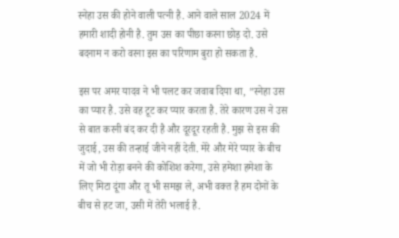स्नेहा उस की होने वाली पत्नी है. आने वाले साल 2024 में हमारी शादी होनी है. तुम उस का पीछा करना छोड़ दो. उसे बदनाम न करो वरना इस का परिणाम बुरा हो सकता है.

इस पर अमर यादव ने भी पलट कर जवाब दिया था, ”स्नेहा उस का प्यार है. उसे वह टूट कर प्यार करता है. तेरे कारण उस ने उस से बात करनी बंद कर दी है और दूरदूर रहती है. मुझ से इस की जुदाई, उस की तन्हाई जीने नहीं देती. मेरे और मेरे प्यार के बीच में जो भी रोड़ा बनने की कोशिश करेगा, उसे हमेशा हमेशा के लिए मिटा दूंगा और तू भी समझ ले, अभी वक्त है हम दोनों के बीच से हट जा, उसी में तेरी भलाई है.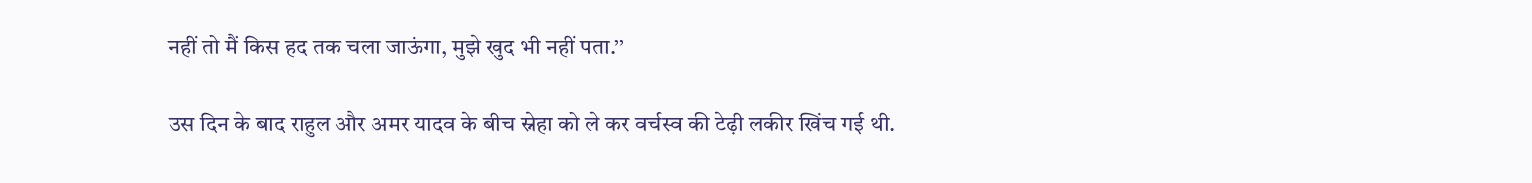नहीं तो मैं किस हद तक चला जाऊंगा, मुझे खुद भी नहीं पता.’’

उस दिन के बाद राहुल और अमर यादव के बीच स्नेहा को ले कर वर्चस्व की टेढ़ी लकीर खिंच गई थी.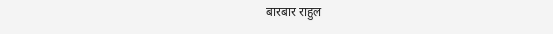बारबार राहुल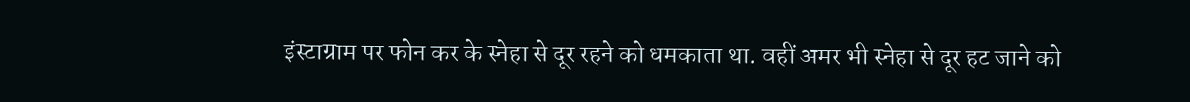इंस्टाग्राम पर फोन कर के स्नेहा से दूर रहने को धमकाता था. वहीं अमर भी स्नेहा से दूर हट जाने को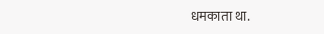धमकाता था.